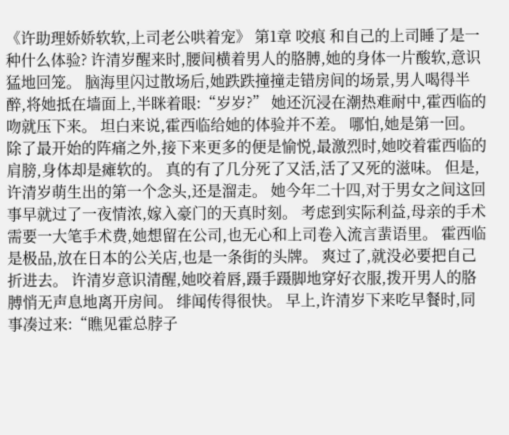《许助理娇娇软软,上司老公哄着宠》 第1章 咬痕 和自己的上司睡了是一种什么体验? 许清岁醒来时,腰间横着男人的胳膊,她的身体一片酸软,意识猛地回笼。 脑海里闪过散场后,她跌跌撞撞走错房间的场景,男人喝得半醉,将她抵在墙面上,半眯着眼:“岁岁?” 她还沉浸在潮热难耐中,霍西临的吻就压下来。 坦白来说,霍西临给她的体验并不差。 哪怕,她是第一回。 除了最开始的阵痛之外,接下来更多的便是愉悦,最激烈时,她咬着霍西临的肩膀,身体却是瘫软的。 真的有了几分死了又活,活了又死的滋味。 但是,许清岁萌生出的第一个念头,还是溜走。 她今年二十四,对于男女之间这回事早就过了一夜情浓,嫁入豪门的天真时刻。 考虑到实际利益,母亲的手术需要一大笔手术费,她想留在公司,也无心和上司卷入流言蜚语里。 霍西临是极品,放在日本的公关店,也是一条街的头牌。 爽过了,就没必要把自己折进去。 许清岁意识清醒,她咬着唇,蹑手蹑脚地穿好衣服,拨开男人的胳膊悄无声息地离开房间。 绯闻传得很快。 早上,许清岁下来吃早餐时,同事凑过来:“瞧见霍总脖子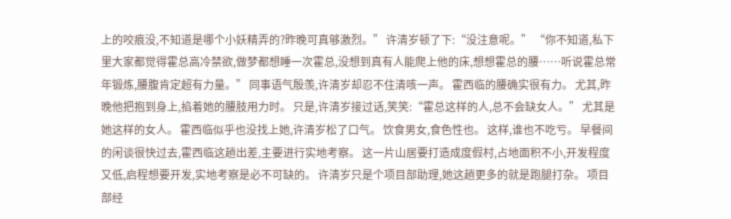上的咬痕没,不知道是哪个小妖精弄的?昨晚可真够激烈。” 许清岁顿了下:“没注意呢。” “你不知道,私下里大家都觉得霍总高冷禁欲,做梦都想睡一次霍总,没想到真有人能爬上他的床,想想霍总的腰……听说霍总常年锻炼,腰腹肯定超有力量。” 同事语气殷羡,许清岁却忍不住清咳一声。 霍西临的腰确实很有力。 尤其,昨晚他把抱到身上,掐着她的腰肢用力时。 只是,许清岁接过话,笑笑:“霍总这样的人,总不会缺女人。” 尤其是她这样的女人。 霍西临似乎也没找上她,许清岁松了口气。 饮食男女,食色性也。 这样,谁也不吃亏。 早餐间的闲谈很快过去,霍西临这趟出差,主要进行实地考察。 这一片山居要打造成度假村,占地面积不小,开发程度又低,启程想要开发,实地考察是必不可缺的。 许清岁只是个项目部助理,她这趟更多的就是跑腿打杂。 项目部经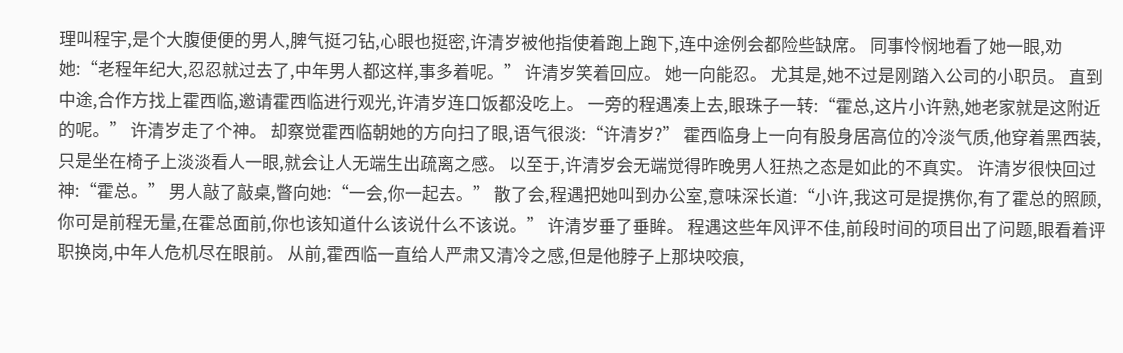理叫程宇,是个大腹便便的男人,脾气挺刁钻,心眼也挺密,许清岁被他指使着跑上跑下,连中途例会都险些缺席。 同事怜悯地看了她一眼,劝她:“老程年纪大,忍忍就过去了,中年男人都这样,事多着呢。” 许清岁笑着回应。 她一向能忍。 尤其是,她不过是刚踏入公司的小职员。 直到中途,合作方找上霍西临,邀请霍西临进行观光,许清岁连口饭都没吃上。 一旁的程遇凑上去,眼珠子一转:“霍总,这片小许熟,她老家就是这附近的呢。” 许清岁走了个神。 却察觉霍西临朝她的方向扫了眼,语气很淡:“许清岁?” 霍西临身上一向有股身居高位的冷淡气质,他穿着黑西装,只是坐在椅子上淡淡看人一眼,就会让人无端生出疏离之感。 以至于,许清岁会无端觉得昨晚男人狂热之态是如此的不真实。 许清岁很快回过神:“霍总。” 男人敲了敲桌,瞥向她:“一会,你一起去。” 散了会,程遇把她叫到办公室,意味深长道:“小许,我这可是提携你,有了霍总的照顾,你可是前程无量,在霍总面前,你也该知道什么该说什么不该说。” 许清岁垂了垂眸。 程遇这些年风评不佳,前段时间的项目出了问题,眼看着评职换岗,中年人危机尽在眼前。 从前,霍西临一直给人严肃又清冷之感,但是他脖子上那块咬痕,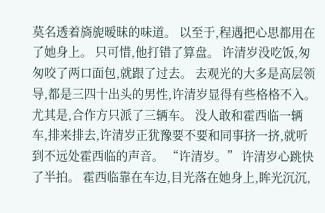莫名透着旖旎暧昧的味道。 以至于,程遇把心思都用在了她身上。 只可惜,他打错了算盘。 许清岁没吃饭,匆匆咬了两口面包,就跟了过去。 去观光的大多是高层领导,都是三四十出头的男性,许清岁显得有些格格不入。 尤其是,合作方只派了三辆车。 没人敢和霍西临一辆车,排来排去,许清岁正犹豫要不要和同事挤一挤,就听到不远处霍西临的声音。 “许清岁。” 许清岁心跳快了半拍。 霍西临靠在车边,目光落在她身上,眸光沉沉,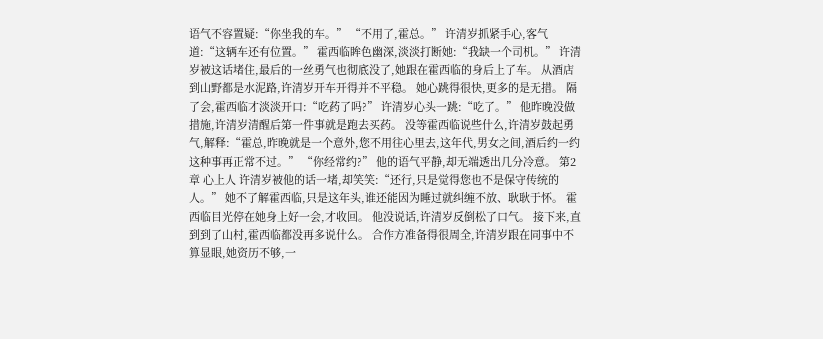语气不容置疑:“你坐我的车。” “不用了,霍总。” 许清岁抓紧手心,客气道:“这辆车还有位置。” 霍西临眸色幽深,淡淡打断她:“我缺一个司机。” 许清岁被这话堵住,最后的一丝勇气也彻底没了,她跟在霍西临的身后上了车。 从酒店到山野都是水泥路,许清岁开车开得并不平稳。 她心跳得很快,更多的是无措。 隔了会,霍西临才淡淡开口:“吃药了吗?” 许清岁心头一跳:“吃了。” 他昨晚没做措施,许清岁清醒后第一件事就是跑去买药。 没等霍西临说些什么,许清岁鼓起勇气,解释:“霍总,昨晚就是一个意外,您不用往心里去,这年代,男女之间,酒后约一约这种事再正常不过。” “你经常约?” 他的语气平静,却无端透出几分冷意。 第2章 心上人 许清岁被他的话一堵,却笑笑:“还行,只是觉得您也不是保守传统的人。” 她不了解霍西临,只是这年头,谁还能因为睡过就纠缠不放、耿耿于怀。 霍西临目光停在她身上好一会,才收回。 他没说话,许清岁反倒松了口气。 接下来,直到到了山村,霍西临都没再多说什么。 合作方准备得很周全,许清岁跟在同事中不算显眼,她资历不够,一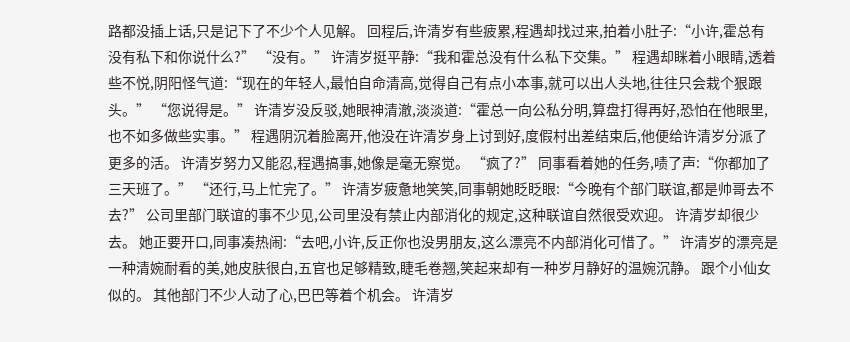路都没插上话,只是记下了不少个人见解。 回程后,许清岁有些疲累,程遇却找过来,拍着小肚子:“小许,霍总有没有私下和你说什么?” “没有。” 许清岁挺平静:“我和霍总没有什么私下交集。” 程遇却眯着小眼睛,透着些不悦,阴阳怪气道:“现在的年轻人,最怕自命清高,觉得自己有点小本事,就可以出人头地,往往只会栽个狠跟头。” “您说得是。” 许清岁没反驳,她眼神清澈,淡淡道:“霍总一向公私分明,算盘打得再好,恐怕在他眼里,也不如多做些实事。” 程遇阴沉着脸离开,他没在许清岁身上讨到好,度假村出差结束后,他便给许清岁分派了更多的活。 许清岁努力又能忍,程遇搞事,她像是毫无察觉。 “疯了?” 同事看着她的任务,啧了声:“你都加了三天班了。” “还行,马上忙完了。” 许清岁疲惫地笑笑,同事朝她眨眨眼:“今晚有个部门联谊,都是帅哥去不去?” 公司里部门联谊的事不少见,公司里没有禁止内部消化的规定,这种联谊自然很受欢迎。 许清岁却很少去。 她正要开口,同事凑热闹:“去吧,小许,反正你也没男朋友,这么漂亮不内部消化可惜了。” 许清岁的漂亮是一种清婉耐看的美,她皮肤很白,五官也足够精致,睫毛卷翘,笑起来却有一种岁月静好的温婉沉静。 跟个小仙女似的。 其他部门不少人动了心,巴巴等着个机会。 许清岁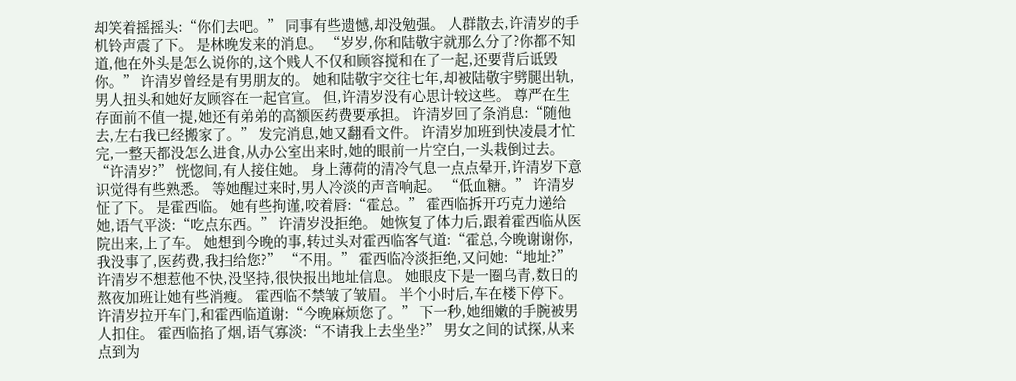却笑着摇摇头:“你们去吧。” 同事有些遗憾,却没勉强。 人群散去,许清岁的手机铃声震了下。 是林晚发来的消息。 “岁岁,你和陆敬宇就那么分了?你都不知道,他在外头是怎么说你的,这个贱人不仅和顾容搅和在了一起,还要背后诋毁你。” 许清岁曾经是有男朋友的。 她和陆敬宇交往七年,却被陆敬宇劈腿出轨,男人扭头和她好友顾容在一起官宣。 但,许清岁没有心思计较这些。 尊严在生存面前不值一提,她还有弟弟的高额医药费要承担。 许清岁回了条消息:“随他去,左右我已经搬家了。” 发完消息,她又翻看文件。 许清岁加班到快凌晨才忙完,一整天都没怎么进食,从办公室出来时,她的眼前一片空白,一头栽倒过去。 “许清岁?” 恍惚间,有人接住她。 身上薄荷的清冷气息一点点晕开,许清岁下意识觉得有些熟悉。 等她醒过来时,男人冷淡的声音响起。 “低血糖。” 许清岁怔了下。 是霍西临。 她有些拘谨,咬着唇:“霍总。” 霍西临拆开巧克力递给她,语气平淡:“吃点东西。” 许清岁没拒绝。 她恢复了体力后,跟着霍西临从医院出来,上了车。 她想到今晚的事,转过头对霍西临客气道:“霍总,今晚谢谢你,我没事了,医药费,我扫给您?” “不用。” 霍西临冷淡拒绝,又问她:“地址?” 许清岁不想惹他不快,没坚持,很快报出地址信息。 她眼皮下是一圈乌青,数日的熬夜加班让她有些消瘦。 霍西临不禁皱了皱眉。 半个小时后,车在楼下停下。 许清岁拉开车门,和霍西临道谢:“今晚麻烦您了。” 下一秒,她细嫩的手腕被男人扣住。 霍西临掐了烟,语气寡淡:“不请我上去坐坐?” 男女之间的试探,从来点到为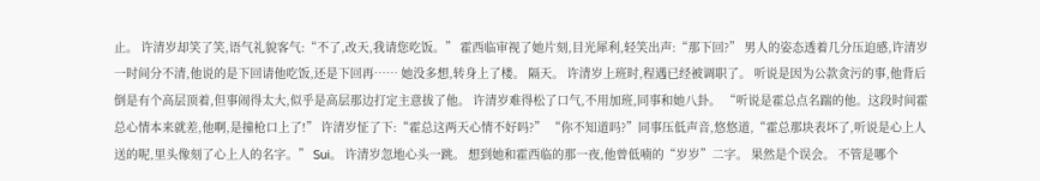止。 许清岁却笑了笑,语气礼貌客气:“不了,改天,我请您吃饭。” 霍西临审视了她片刻,目光犀利,轻笑出声:“那下回?” 男人的姿态透着几分压迫感,许清岁一时间分不清,他说的是下回请他吃饭,还是下回再…… 她没多想,转身上了楼。 隔天。 许清岁上班时,程遇已经被调职了。 听说是因为公款贪污的事,他背后倒是有个高层顶着,但事闹得太大,似乎是高层那边打定主意拔了他。 许清岁难得松了口气,不用加班,同事和她八卦。 “听说是霍总点名踹的他。这段时间霍总心情本来就差,他啊,是撞枪口上了!” 许清岁怔了下:“霍总这两天心情不好吗?” “你不知道吗?”同事压低声音,悠悠道,“霍总那块表坏了,听说是心上人送的呢,里头像刻了心上人的名字。” Sui。 许清岁忽地心头一跳。 想到她和霍西临的那一夜,他曾低喃的“岁岁”二字。 果然是个误会。 不管是哪个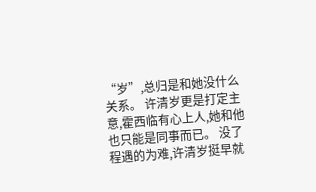“岁”,总归是和她没什么关系。 许清岁更是打定主意,霍西临有心上人,她和他也只能是同事而已。 没了程遇的为难,许清岁挺早就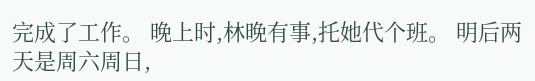完成了工作。 晚上时,林晚有事,托她代个班。 明后两天是周六周日,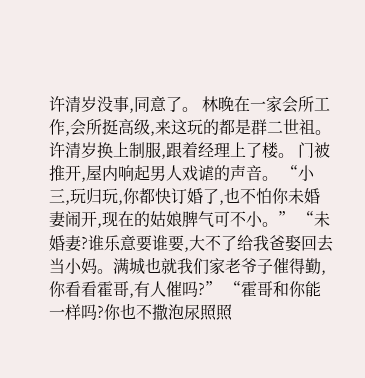许清岁没事,同意了。 林晚在一家会所工作,会所挺高级,来这玩的都是群二世祖。 许清岁换上制服,跟着经理上了楼。 门被推开,屋内响起男人戏谑的声音。 “小三,玩归玩,你都快订婚了,也不怕你未婚妻闹开,现在的姑娘脾气可不小。” “未婚妻?谁乐意要谁要,大不了给我爸娶回去当小妈。满城也就我们家老爷子催得勤,你看看霍哥,有人催吗?” “霍哥和你能一样吗?你也不撒泡尿照照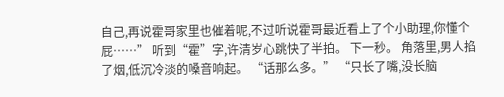自己,再说霍哥家里也催着呢,不过听说霍哥最近看上了个小助理,你懂个屁……” 听到“霍”字,许清岁心跳快了半拍。 下一秒。 角落里,男人掐了烟,低沉冷淡的嗓音响起。 “话那么多。” “只长了嘴,没长脑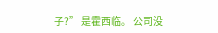子?” 是霍西临。 公司没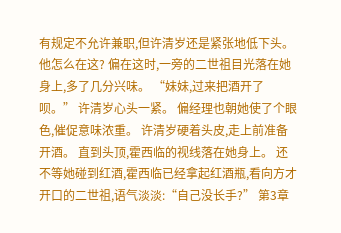有规定不允许兼职,但许清岁还是紧张地低下头。 他怎么在这? 偏在这时,一旁的二世祖目光落在她身上,多了几分兴味。 “妹妹,过来把酒开了呗。” 许清岁心头一紧。 偏经理也朝她使了个眼色,催促意味浓重。 许清岁硬着头皮,走上前准备开酒。 直到头顶,霍西临的视线落在她身上。 还不等她碰到红酒,霍西临已经拿起红酒瓶,看向方才开口的二世祖,语气淡淡:“自己没长手?” 第3章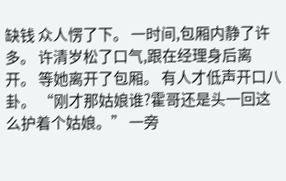缺钱 众人愣了下。 一时间,包厢内静了许多。 许清岁松了口气,跟在经理身后离开。 等她离开了包厢。 有人才低声开口八卦。 “刚才那姑娘谁?霍哥还是头一回这么护着个姑娘。” 一旁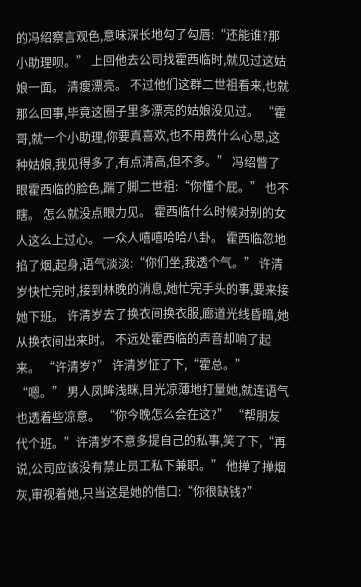的冯绍察言观色,意味深长地勾了勾唇:“还能谁?那小助理呗。” 上回他去公司找霍西临时,就见过这姑娘一面。 清瘦漂亮。 不过他们这群二世祖看来,也就那么回事,毕竟这圈子里多漂亮的姑娘没见过。 “霍哥,就一个小助理,你要真喜欢,也不用费什么心思,这种姑娘,我见得多了,有点清高,但不多。” 冯绍瞥了眼霍西临的脸色,踹了脚二世祖:“你懂个屁。” 也不瞎。 怎么就没点眼力见。 霍西临什么时候对别的女人这么上过心。 一众人嘻嘻哈哈八卦。 霍西临忽地掐了烟,起身,语气淡淡:“你们坐,我透个气。” 许清岁快忙完时,接到林晚的消息,她忙完手头的事,要来接她下班。 许清岁去了换衣间换衣服,廊道光线昏暗,她从换衣间出来时。 不远处霍西临的声音却响了起来。 “许清岁?” 许清岁怔了下,“霍总。” “嗯。” 男人凤眸浅眯,目光凉薄地打量她,就连语气也透着些凉意。 “你今晚怎么会在这?” “帮朋友代个班。”许清岁不意多提自己的私事,笑了下,“再说,公司应该没有禁止员工私下兼职。” 他掸了掸烟灰,审视着她,只当这是她的借口:“你很缺钱?”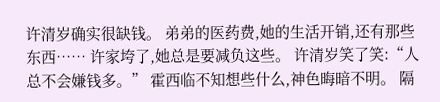许清岁确实很缺钱。 弟弟的医药费,她的生活开销,还有那些东西…… 许家垮了,她总是要减负这些。 许清岁笑了笑:“人总不会嫌钱多。” 霍西临不知想些什么,神色晦暗不明。 隔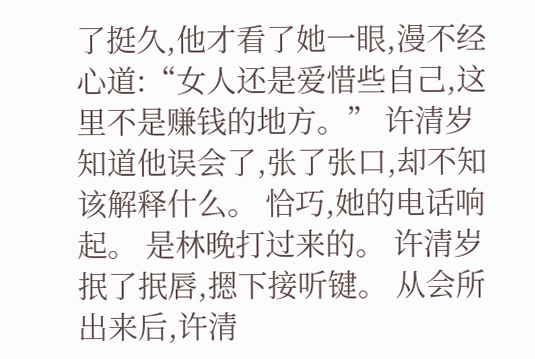了挺久,他才看了她一眼,漫不经心道:“女人还是爱惜些自己,这里不是赚钱的地方。” 许清岁知道他误会了,张了张口,却不知该解释什么。 恰巧,她的电话响起。 是林晚打过来的。 许清岁抿了抿唇,摁下接听键。 从会所出来后,许清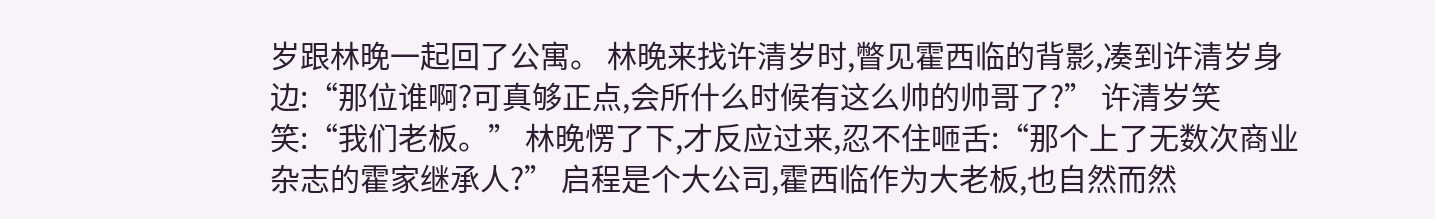岁跟林晚一起回了公寓。 林晚来找许清岁时,瞥见霍西临的背影,凑到许清岁身边:“那位谁啊?可真够正点,会所什么时候有这么帅的帅哥了?” 许清岁笑笑:“我们老板。” 林晚愣了下,才反应过来,忍不住咂舌:“那个上了无数次商业杂志的霍家继承人?” 启程是个大公司,霍西临作为大老板,也自然而然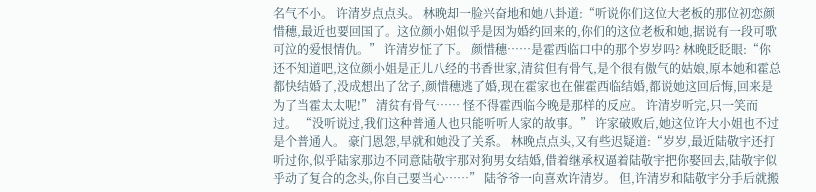名气不小。 许清岁点点头。 林晚却一脸兴奋地和她八卦道:“听说你们这位大老板的那位初恋颜惜穗,最近也要回国了。这位颜小姐似乎是因为婚约回来的,你们的这位老板和她,据说有一段可歌可泣的爱恨情仇。” 许清岁怔了下。 颜惜穗……是霍西临口中的那个岁岁吗? 林晚眨眨眼:“你还不知道吧,这位颜小姐是正儿八经的书香世家,清贫但有骨气,是个很有傲气的姑娘,原本她和霍总都快结婚了,没成想出了岔子,颜惜穗逃了婚,现在霍家也在催霍西临结婚,都说她这回后悔,回来是为了当霍太太呢!” 清贫有骨气…… 怪不得霍西临今晚是那样的反应。 许清岁听完,只一笑而过。 “没听说过,我们这种普通人也只能听听人家的故事。” 许家破败后,她这位许大小姐也不过是个普通人。 豪门恩怨,早就和她没了关系。 林晚点点头,又有些迟疑道:“岁岁,最近陆敬宇还打听过你,似乎陆家那边不同意陆敬宇那对狗男女结婚,借着继承权逼着陆敬宇把你娶回去,陆敬宇似乎动了复合的念头,你自己要当心……” 陆爷爷一向喜欢许清岁。 但,许清岁和陆敬宇分手后就搬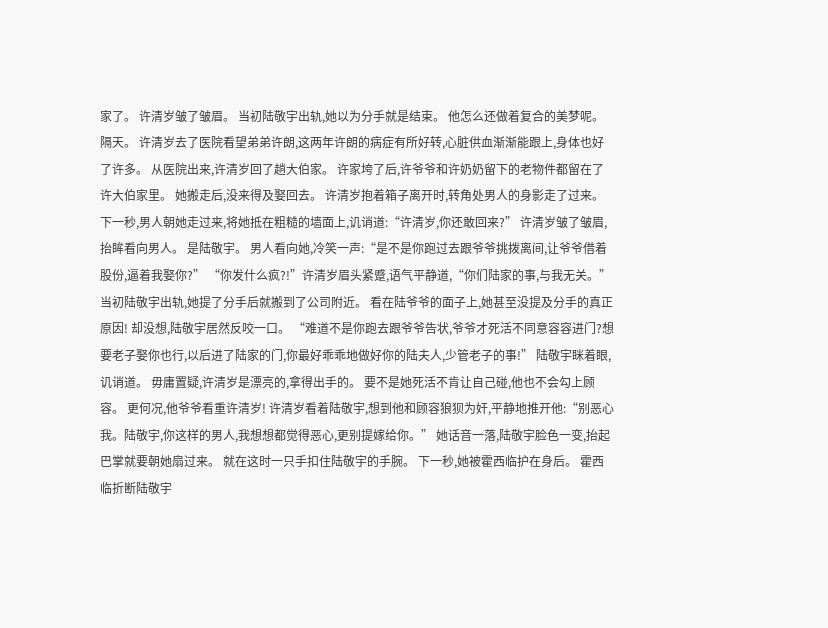家了。 许清岁皱了皱眉。 当初陆敬宇出轨,她以为分手就是结束。 他怎么还做着复合的美梦呢。 隔天。 许清岁去了医院看望弟弟许朗,这两年许朗的病症有所好转,心脏供血渐渐能跟上,身体也好了许多。 从医院出来,许清岁回了趟大伯家。 许家垮了后,许爷爷和许奶奶留下的老物件都留在了许大伯家里。 她搬走后,没来得及娶回去。 许清岁抱着箱子离开时,转角处男人的身影走了过来。 下一秒,男人朝她走过来,将她抵在粗糙的墙面上,讥诮道:“许清岁,你还敢回来?” 许清岁皱了皱眉,抬眸看向男人。 是陆敬宇。 男人看向她,冷笑一声:“是不是你跑过去跟爷爷挑拨离间,让爷爷借着股份,逼着我娶你?” “你发什么疯?!”许清岁眉头紧蹙,语气平静道,“你们陆家的事,与我无关。” 当初陆敬宇出轨,她提了分手后就搬到了公司附近。 看在陆爷爷的面子上,她甚至没提及分手的真正原因! 却没想,陆敬宇居然反咬一口。 “难道不是你跑去跟爷爷告状,爷爷才死活不同意容容进门?想要老子娶你也行,以后进了陆家的门,你最好乖乖地做好你的陆夫人,少管老子的事!” 陆敬宇眯着眼,讥诮道。 毋庸置疑,许清岁是漂亮的,拿得出手的。 要不是她死活不肯让自己碰,他也不会勾上顾容。 更何况,他爷爷看重许清岁! 许清岁看着陆敬宇,想到他和顾容狼狈为奸,平静地推开他:“别恶心我。陆敬宇,你这样的男人,我想想都觉得恶心,更别提嫁给你。” 她话音一落,陆敬宇脸色一变,抬起巴掌就要朝她扇过来。 就在这时一只手扣住陆敬宇的手腕。 下一秒,她被霍西临护在身后。 霍西临折断陆敬宇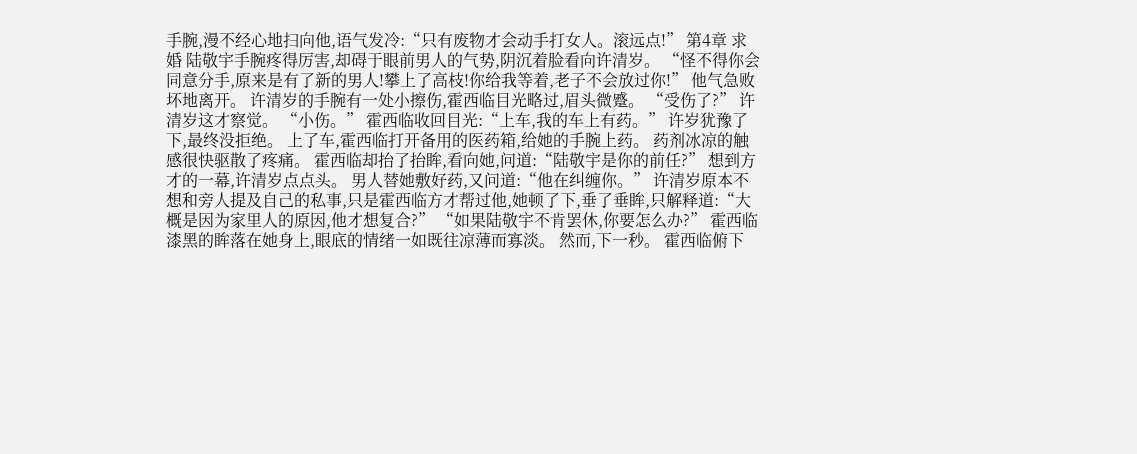手腕,漫不经心地扫向他,语气发冷:“只有废物才会动手打女人。滚远点!” 第4章 求婚 陆敬宇手腕疼得厉害,却碍于眼前男人的气势,阴沉着脸看向许清岁。 “怪不得你会同意分手,原来是有了新的男人!攀上了高枝!你给我等着,老子不会放过你!” 他气急败坏地离开。 许清岁的手腕有一处小擦伤,霍西临目光略过,眉头微蹙。 “受伤了?” 许清岁这才察觉。 “小伤。” 霍西临收回目光:“上车,我的车上有药。” 许岁犹豫了下,最终没拒绝。 上了车,霍西临打开备用的医药箱,给她的手腕上药。 药剂冰凉的触感很快驱散了疼痛。 霍西临却抬了抬眸,看向她,问道:“陆敬宇是你的前任?” 想到方才的一幕,许清岁点点头。 男人替她敷好药,又问道:“他在纠缠你。” 许清岁原本不想和旁人提及自己的私事,只是霍西临方才帮过他,她顿了下,垂了垂眸,只解释道:“大概是因为家里人的原因,他才想复合?” “如果陆敬宇不肯罢休,你要怎么办?” 霍西临漆黑的眸落在她身上,眼底的情绪一如既往凉薄而寡淡。 然而,下一秒。 霍西临俯下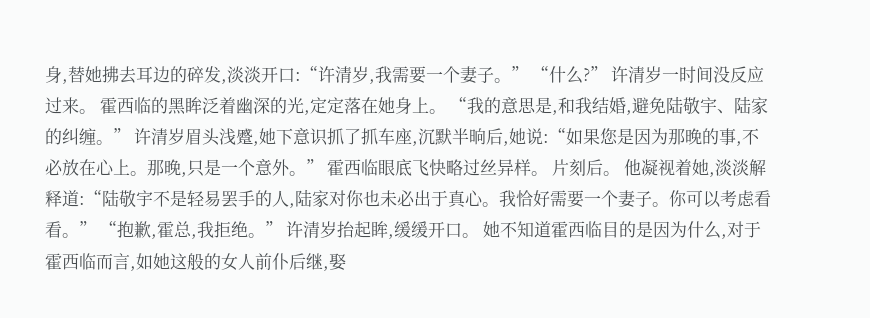身,替她拂去耳边的碎发,淡淡开口:“许清岁,我需要一个妻子。” “什么?” 许清岁一时间没反应过来。 霍西临的黑眸泛着幽深的光,定定落在她身上。 “我的意思是,和我结婚,避免陆敬宇、陆家的纠缠。” 许清岁眉头浅蹙,她下意识抓了抓车座,沉默半晌后,她说:“如果您是因为那晚的事,不必放在心上。那晚,只是一个意外。” 霍西临眼底飞快略过丝异样。 片刻后。 他凝视着她,淡淡解释道:“陆敬宇不是轻易罢手的人,陆家对你也未必出于真心。我恰好需要一个妻子。你可以考虑看看。” “抱歉,霍总,我拒绝。” 许清岁抬起眸,缓缓开口。 她不知道霍西临目的是因为什么,对于霍西临而言,如她这般的女人前仆后继,娶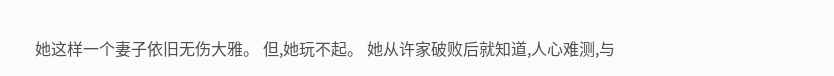她这样一个妻子依旧无伤大雅。 但,她玩不起。 她从许家破败后就知道,人心难测,与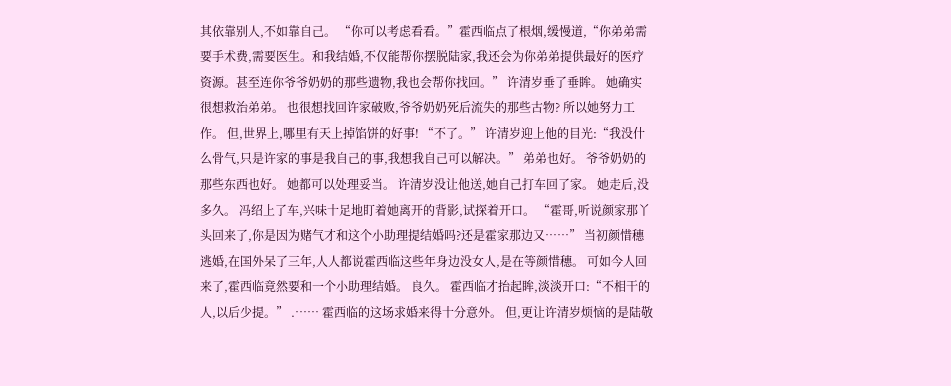其依靠别人,不如靠自己。 “你可以考虑看看。”霍西临点了根烟,缓慢道,“你弟弟需要手术费,需要医生。和我结婚,不仅能帮你摆脱陆家,我还会为你弟弟提供最好的医疗资源。甚至连你爷爷奶奶的那些遗物,我也会帮你找回。” 许清岁垂了垂眸。 她确实很想救治弟弟。 也很想找回许家破败,爷爷奶奶死后流失的那些古物? 所以她努力工作。 但,世界上,哪里有天上掉馅饼的好事! “不了。” 许清岁迎上他的目光:“我没什么骨气,只是许家的事是我自己的事,我想我自己可以解决。” 弟弟也好。 爷爷奶奶的那些东西也好。 她都可以处理妥当。 许清岁没让他送,她自己打车回了家。 她走后,没多久。 冯绍上了车,兴味十足地盯着她离开的背影,试探着开口。 “霍哥,听说颜家那丫头回来了,你是因为赌气才和这个小助理提结婚吗?还是霍家那边又……” 当初颜惜穗逃婚,在国外呆了三年,人人都说霍西临这些年身边没女人,是在等颜惜穗。 可如今人回来了,霍西临竟然要和一个小助理结婚。 良久。 霍西临才抬起眸,淡淡开口:“不相干的人,以后少提。” .…… 霍西临的这场求婚来得十分意外。 但,更让许清岁烦恼的是陆敬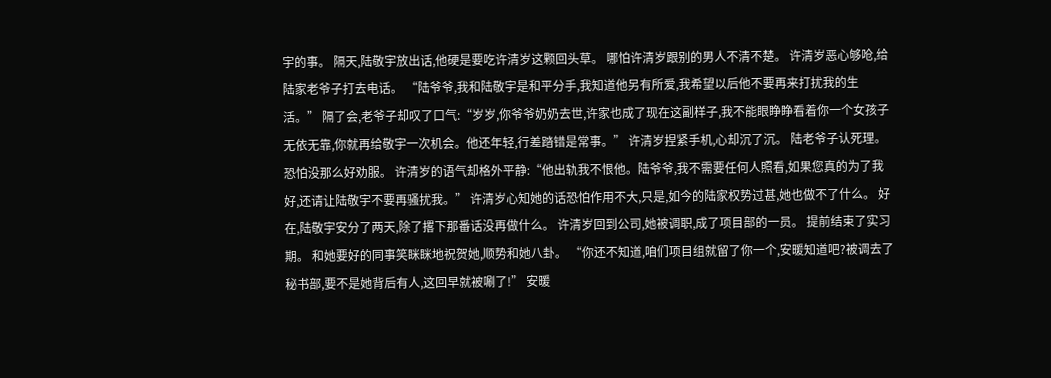宇的事。 隔天,陆敬宇放出话,他硬是要吃许清岁这颗回头草。 哪怕许清岁跟别的男人不清不楚。 许清岁恶心够呛,给陆家老爷子打去电话。 “陆爷爷,我和陆敬宇是和平分手,我知道他另有所爱,我希望以后他不要再来打扰我的生活。” 隔了会,老爷子却叹了口气:“岁岁,你爷爷奶奶去世,许家也成了现在这副样子,我不能眼睁睁看着你一个女孩子无依无靠,你就再给敬宇一次机会。他还年轻,行差踏错是常事。” 许清岁捏紧手机,心却沉了沉。 陆老爷子认死理。 恐怕没那么好劝服。 许清岁的语气却格外平静:“他出轨我不恨他。陆爷爷,我不需要任何人照看,如果您真的为了我好,还请让陆敬宇不要再骚扰我。” 许清岁心知她的话恐怕作用不大,只是,如今的陆家权势过甚,她也做不了什么。 好在,陆敬宇安分了两天,除了撂下那番话没再做什么。 许清岁回到公司,她被调职,成了项目部的一员。 提前结束了实习期。 和她要好的同事笑眯眯地祝贺她,顺势和她八卦。 “你还不知道,咱们项目组就留了你一个,安暖知道吧?被调去了秘书部,要不是她背后有人,这回早就被唰了!” 安暖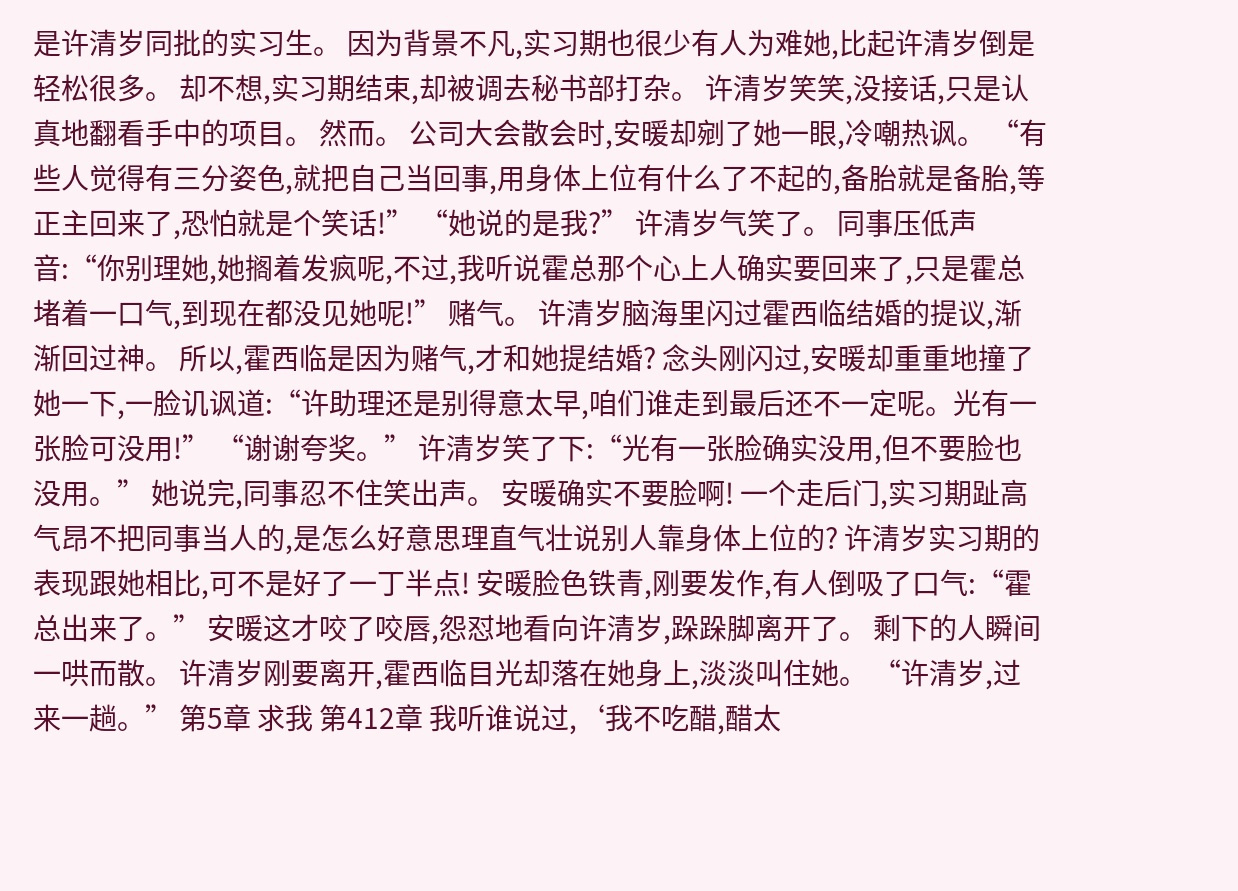是许清岁同批的实习生。 因为背景不凡,实习期也很少有人为难她,比起许清岁倒是轻松很多。 却不想,实习期结束,却被调去秘书部打杂。 许清岁笑笑,没接话,只是认真地翻看手中的项目。 然而。 公司大会散会时,安暖却剜了她一眼,冷嘲热讽。 “有些人觉得有三分姿色,就把自己当回事,用身体上位有什么了不起的,备胎就是备胎,等正主回来了,恐怕就是个笑话!” “她说的是我?” 许清岁气笑了。 同事压低声音:“你别理她,她搁着发疯呢,不过,我听说霍总那个心上人确实要回来了,只是霍总堵着一口气,到现在都没见她呢!” 赌气。 许清岁脑海里闪过霍西临结婚的提议,渐渐回过神。 所以,霍西临是因为赌气,才和她提结婚? 念头刚闪过,安暖却重重地撞了她一下,一脸讥讽道:“许助理还是别得意太早,咱们谁走到最后还不一定呢。光有一张脸可没用!” “谢谢夸奖。” 许清岁笑了下:“光有一张脸确实没用,但不要脸也没用。” 她说完,同事忍不住笑出声。 安暖确实不要脸啊! 一个走后门,实习期趾高气昂不把同事当人的,是怎么好意思理直气壮说别人靠身体上位的? 许清岁实习期的表现跟她相比,可不是好了一丁半点! 安暖脸色铁青,刚要发作,有人倒吸了口气:“霍总出来了。” 安暖这才咬了咬唇,怨怼地看向许清岁,跺跺脚离开了。 剩下的人瞬间一哄而散。 许清岁刚要离开,霍西临目光却落在她身上,淡淡叫住她。 “许清岁,过来一趟。” 第5章 求我 第412章 我听谁说过,‘我不吃醋,醋太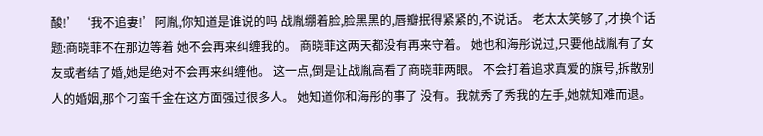酸!’‘我不追妻!’阿胤,你知道是谁说的吗 战胤绷着脸,脸黑黑的,唇瓣抿得紧紧的,不说话。 老太太笑够了,才换个话题:商晓菲不在那边等着 她不会再来纠缠我的。 商晓菲这两天都没有再来守着。 她也和海彤说过,只要他战胤有了女友或者结了婚,她是绝对不会再来纠缠他。 这一点,倒是让战胤高看了商晓菲两眼。 不会打着追求真爱的旗号,拆散别人的婚姻,那个刁蛮千金在这方面强过很多人。 她知道你和海彤的事了 没有。我就秀了秀我的左手,她就知难而退。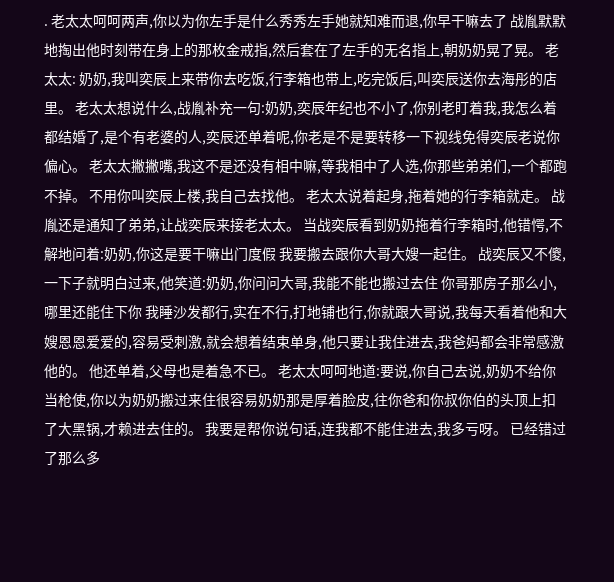. 老太太呵呵两声,你以为你左手是什么秀秀左手她就知难而退,你早干嘛去了 战胤默默地掏出他时刻带在身上的那枚金戒指,然后套在了左手的无名指上,朝奶奶晃了晃。 老太太: 奶奶,我叫奕辰上来带你去吃饭,行李箱也带上,吃完饭后,叫奕辰送你去海彤的店里。 老太太想说什么,战胤补充一句:奶奶,奕辰年纪也不小了,你别老盯着我,我怎么着都结婚了,是个有老婆的人,奕辰还单着呢,你老是不是要转移一下视线免得奕辰老说你偏心。 老太太撇撇嘴,我这不是还没有相中嘛,等我相中了人选,你那些弟弟们,一个都跑不掉。 不用你叫奕辰上楼,我自己去找他。 老太太说着起身,拖着她的行李箱就走。 战胤还是通知了弟弟,让战奕辰来接老太太。 当战奕辰看到奶奶拖着行李箱时,他错愕,不解地问着:奶奶,你这是要干嘛出门度假 我要搬去跟你大哥大嫂一起住。 战奕辰又不傻,一下子就明白过来,他笑道:奶奶,你问问大哥,我能不能也搬过去住 你哥那房子那么小,哪里还能住下你 我睡沙发都行,实在不行,打地铺也行,你就跟大哥说,我每天看着他和大嫂恩恩爱爱的,容易受刺激,就会想着结束单身,他只要让我住进去,我爸妈都会非常感激他的。 他还单着,父母也是着急不已。 老太太呵呵地道:要说,你自己去说,奶奶不给你当枪使,你以为奶奶搬过来住很容易奶奶那是厚着脸皮,往你爸和你叔你伯的头顶上扣了大黑锅,才赖进去住的。 我要是帮你说句话,连我都不能住进去,我多亏呀。 已经错过了那么多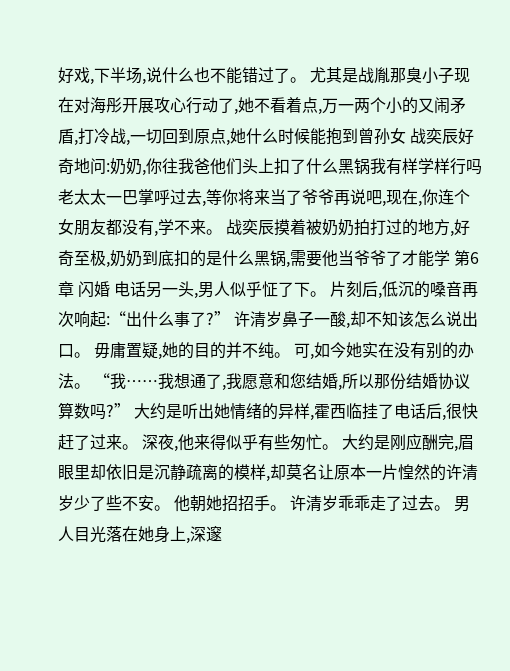好戏,下半场,说什么也不能错过了。 尤其是战胤那臭小子现在对海彤开展攻心行动了,她不看着点,万一两个小的又闹矛盾,打冷战,一切回到原点,她什么时候能抱到曾孙女 战奕辰好奇地问:奶奶,你往我爸他们头上扣了什么黑锅我有样学样行吗 老太太一巴掌呼过去,等你将来当了爷爷再说吧,现在,你连个女朋友都没有,学不来。 战奕辰摸着被奶奶拍打过的地方,好奇至极,奶奶到底扣的是什么黑锅,需要他当爷爷了才能学 第6章 闪婚 电话另一头,男人似乎怔了下。 片刻后,低沉的嗓音再次响起:“出什么事了?” 许清岁鼻子一酸,却不知该怎么说出口。 毋庸置疑,她的目的并不纯。 可,如今她实在没有别的办法。 “我……我想通了,我愿意和您结婚,所以那份结婚协议算数吗?” 大约是听出她情绪的异样,霍西临挂了电话后,很快赶了过来。 深夜,他来得似乎有些匆忙。 大约是刚应酬完,眉眼里却依旧是沉静疏离的模样,却莫名让原本一片惶然的许清岁少了些不安。 他朝她招招手。 许清岁乖乖走了过去。 男人目光落在她身上,深邃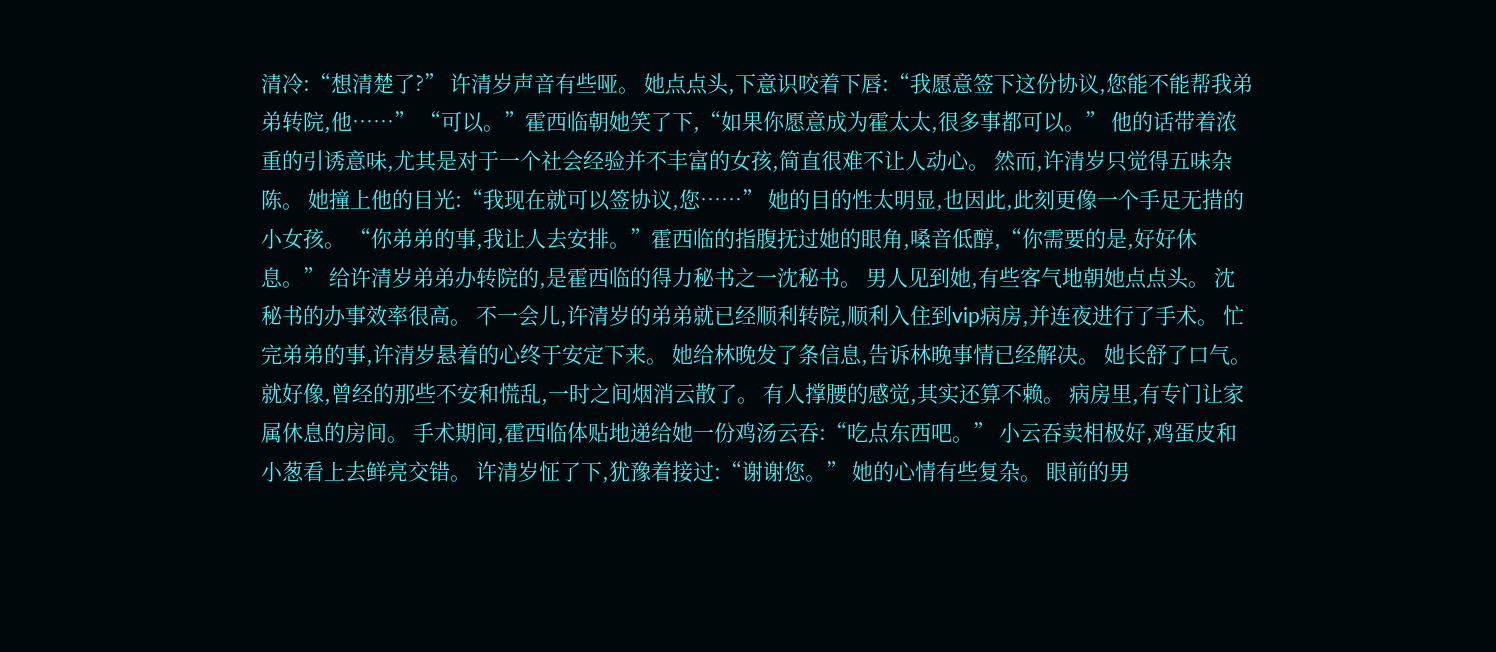清冷:“想清楚了?” 许清岁声音有些哑。 她点点头,下意识咬着下唇:“我愿意签下这份协议,您能不能帮我弟弟转院,他……” “可以。”霍西临朝她笑了下,“如果你愿意成为霍太太,很多事都可以。” 他的话带着浓重的引诱意味,尤其是对于一个社会经验并不丰富的女孩,简直很难不让人动心。 然而,许清岁只觉得五味杂陈。 她撞上他的目光:“我现在就可以签协议,您……” 她的目的性太明显,也因此,此刻更像一个手足无措的小女孩。 “你弟弟的事,我让人去安排。”霍西临的指腹抚过她的眼角,嗓音低醇,“你需要的是,好好休息。” 给许清岁弟弟办转院的,是霍西临的得力秘书之一沈秘书。 男人见到她,有些客气地朝她点点头。 沈秘书的办事效率很高。 不一会儿,许清岁的弟弟就已经顺利转院,顺利入住到vip病房,并连夜进行了手术。 忙完弟弟的事,许清岁悬着的心终于安定下来。 她给林晚发了条信息,告诉林晚事情已经解决。 她长舒了口气。 就好像,曾经的那些不安和慌乱,一时之间烟消云散了。 有人撑腰的感觉,其实还算不赖。 病房里,有专门让家属休息的房间。 手术期间,霍西临体贴地递给她一份鸡汤云吞:“吃点东西吧。” 小云吞卖相极好,鸡蛋皮和小葱看上去鲜亮交错。 许清岁怔了下,犹豫着接过:“谢谢您。” 她的心情有些复杂。 眼前的男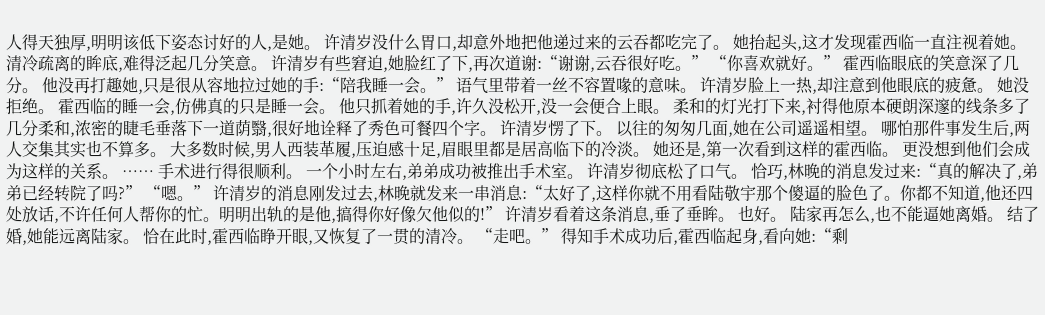人得天独厚,明明该低下姿态讨好的人,是她。 许清岁没什么胃口,却意外地把他递过来的云吞都吃完了。 她抬起头,这才发现霍西临一直注视着她。 清冷疏离的眸底,难得泛起几分笑意。 许清岁有些窘迫,她脸红了下,再次道谢:“谢谢,云吞很好吃。” “你喜欢就好。” 霍西临眼底的笑意深了几分。 他没再打趣她,只是很从容地拉过她的手:“陪我睡一会。” 语气里带着一丝不容置喙的意味。 许清岁脸上一热,却注意到他眼底的疲惫。 她没拒绝。 霍西临的睡一会,仿佛真的只是睡一会。 他只抓着她的手,许久没松开,没一会便合上眼。 柔和的灯光打下来,衬得他原本硬朗深邃的线条多了几分柔和,浓密的睫毛垂落下一道荫翳,很好地诠释了秀色可餐四个字。 许清岁愣了下。 以往的匆匆几面,她在公司遥遥相望。 哪怕那件事发生后,两人交集其实也不算多。 大多数时候,男人西装革履,压迫感十足,眉眼里都是居高临下的冷淡。 她还是,第一次看到这样的霍西临。 更没想到他们会成为这样的关系。 …… 手术进行得很顺利。 一个小时左右,弟弟成功被推出手术室。 许清岁彻底松了口气。 恰巧,林晚的消息发过来:“真的解决了,弟弟已经转院了吗?” “嗯。” 许清岁的消息刚发过去,林晚就发来一串消息:“太好了,这样你就不用看陆敬宇那个傻逼的脸色了。你都不知道,他还四处放话,不许任何人帮你的忙。明明出轨的是他,搞得你好像欠他似的!” 许清岁看着这条消息,垂了垂眸。 也好。 陆家再怎么,也不能逼她离婚。 结了婚,她能远离陆家。 恰在此时,霍西临睁开眼,又恢复了一贯的清冷。 “走吧。” 得知手术成功后,霍西临起身,看向她:“剩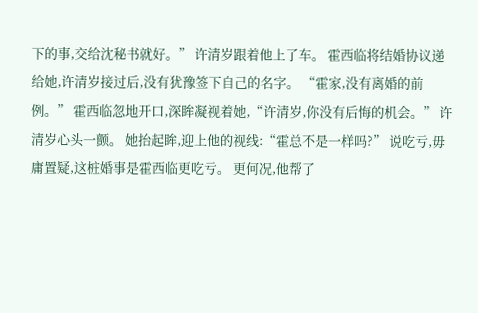下的事,交给沈秘书就好。” 许清岁跟着他上了车。 霍西临将结婚协议递给她,许清岁接过后,没有犹豫签下自己的名字。 “霍家,没有离婚的前例。” 霍西临忽地开口,深眸凝视着她,“许清岁,你没有后悔的机会。” 许清岁心头一颤。 她抬起眸,迎上他的视线:“霍总不是一样吗?” 说吃亏,毋庸置疑,这桩婚事是霍西临更吃亏。 更何况,他帮了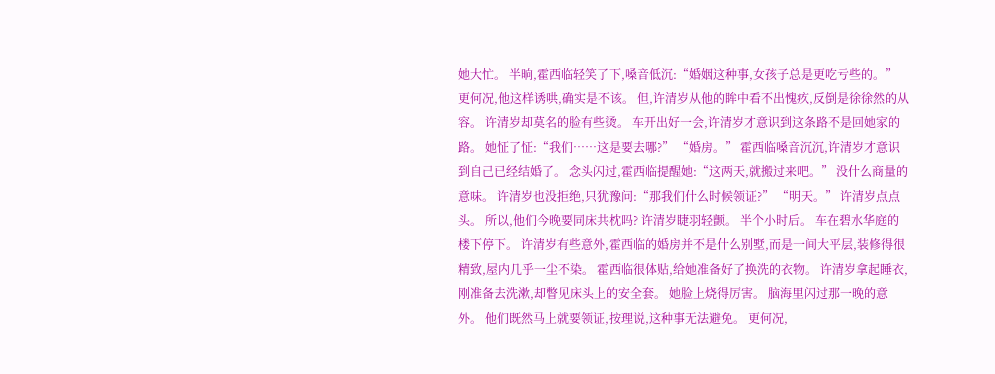她大忙。 半晌,霍西临轻笑了下,嗓音低沉:“婚姻这种事,女孩子总是更吃亏些的。” 更何况,他这样诱哄,确实是不该。 但,许清岁从他的眸中看不出愧疚,反倒是徐徐然的从容。 许清岁却莫名的脸有些烫。 车开出好一会,许清岁才意识到这条路不是回她家的路。 她怔了怔:“我们……这是要去哪?” “婚房。” 霍西临嗓音沉沉,许清岁才意识到自己已经结婚了。 念头闪过,霍西临提醒她:“这两天,就搬过来吧。” 没什么商量的意味。 许清岁也没拒绝,只犹豫问:“那我们什么时候领证?” “明天。” 许清岁点点头。 所以,他们今晚要同床共枕吗? 许清岁睫羽轻颤。 半个小时后。 车在碧水华庭的楼下停下。 许清岁有些意外,霍西临的婚房并不是什么别墅,而是一间大平层,装修得很精致,屋内几乎一尘不染。 霍西临很体贴,给她准备好了换洗的衣物。 许清岁拿起睡衣,刚准备去洗漱,却瞥见床头上的安全套。 她脸上烧得厉害。 脑海里闪过那一晚的意外。 他们既然马上就要领证,按理说,这种事无法避免。 更何况,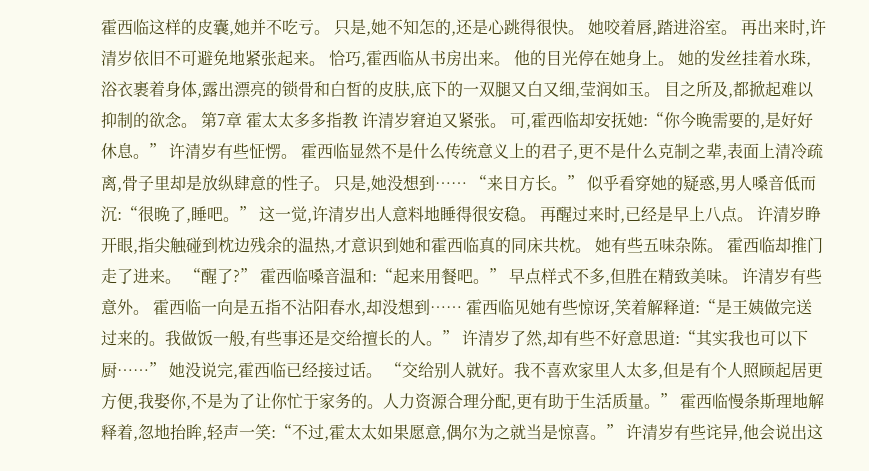霍西临这样的皮囊,她并不吃亏。 只是,她不知怎的,还是心跳得很快。 她咬着唇,踏进浴室。 再出来时,许清岁依旧不可避免地紧张起来。 恰巧,霍西临从书房出来。 他的目光停在她身上。 她的发丝挂着水珠,浴衣裹着身体,露出漂亮的锁骨和白皙的皮肤,底下的一双腿又白又细,莹润如玉。 目之所及,都掀起难以抑制的欲念。 第7章 霍太太多多指教 许清岁窘迫又紧张。 可,霍西临却安抚她:“你今晚需要的,是好好休息。” 许清岁有些怔愣。 霍西临显然不是什么传统意义上的君子,更不是什么克制之辈,表面上清冷疏离,骨子里却是放纵肆意的性子。 只是,她没想到…… “来日方长。” 似乎看穿她的疑惑,男人嗓音低而沉:“很晚了,睡吧。” 这一觉,许清岁出人意料地睡得很安稳。 再醒过来时,已经是早上八点。 许清岁睁开眼,指尖触碰到枕边残余的温热,才意识到她和霍西临真的同床共枕。 她有些五味杂陈。 霍西临却推门走了进来。 “醒了?” 霍西临嗓音温和:“起来用餐吧。” 早点样式不多,但胜在精致美味。 许清岁有些意外。 霍西临一向是五指不沾阳春水,却没想到…… 霍西临见她有些惊讶,笑着解释道:“是王姨做完送过来的。我做饭一般,有些事还是交给擅长的人。” 许清岁了然,却有些不好意思道:“其实我也可以下厨……” 她没说完,霍西临已经接过话。 “交给别人就好。我不喜欢家里人太多,但是有个人照顾起居更方便,我娶你,不是为了让你忙于家务的。人力资源合理分配,更有助于生活质量。” 霍西临慢条斯理地解释着,忽地抬眸,轻声一笑:“不过,霍太太如果愿意,偶尔为之就当是惊喜。” 许清岁有些诧异,他会说出这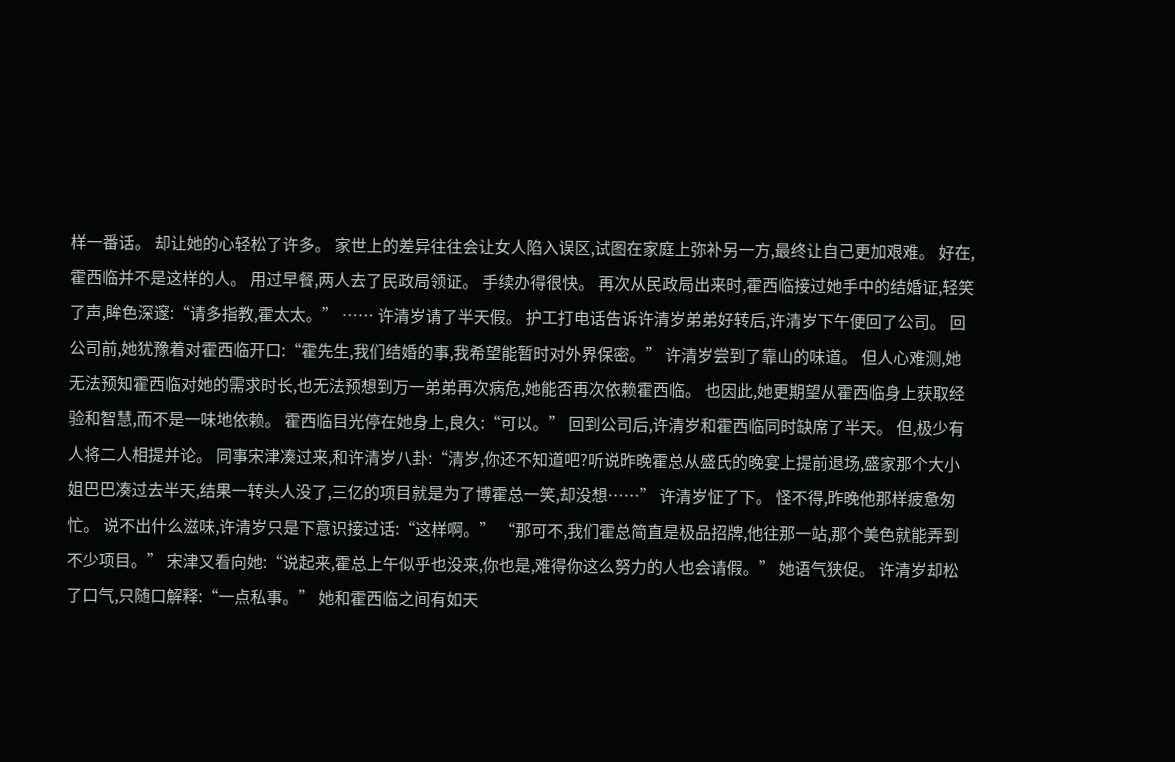样一番话。 却让她的心轻松了许多。 家世上的差异往往会让女人陷入误区,试图在家庭上弥补另一方,最终让自己更加艰难。 好在,霍西临并不是这样的人。 用过早餐,两人去了民政局领证。 手续办得很快。 再次从民政局出来时,霍西临接过她手中的结婚证,轻笑了声,眸色深邃:“请多指教,霍太太。” …… 许清岁请了半天假。 护工打电话告诉许清岁弟弟好转后,许清岁下午便回了公司。 回公司前,她犹豫着对霍西临开口:“霍先生,我们结婚的事,我希望能暂时对外界保密。” 许清岁尝到了靠山的味道。 但人心难测,她无法预知霍西临对她的需求时长,也无法预想到万一弟弟再次病危,她能否再次依赖霍西临。 也因此,她更期望从霍西临身上获取经验和智慧,而不是一味地依赖。 霍西临目光停在她身上,良久:“可以。” 回到公司后,许清岁和霍西临同时缺席了半天。 但,极少有人将二人相提并论。 同事宋津凑过来,和许清岁八卦:“清岁,你还不知道吧?听说昨晚霍总从盛氏的晚宴上提前退场,盛家那个大小姐巴巴凑过去半天,结果一转头人没了,三亿的项目就是为了博霍总一笑,却没想……” 许清岁怔了下。 怪不得,昨晚他那样疲惫匆忙。 说不出什么滋味,许清岁只是下意识接过话:“这样啊。” “那可不,我们霍总简直是极品招牌,他往那一站,那个美色就能弄到不少项目。” 宋津又看向她:“说起来,霍总上午似乎也没来,你也是,难得你这么努力的人也会请假。” 她语气狭促。 许清岁却松了口气,只随口解释:“一点私事。” 她和霍西临之间有如天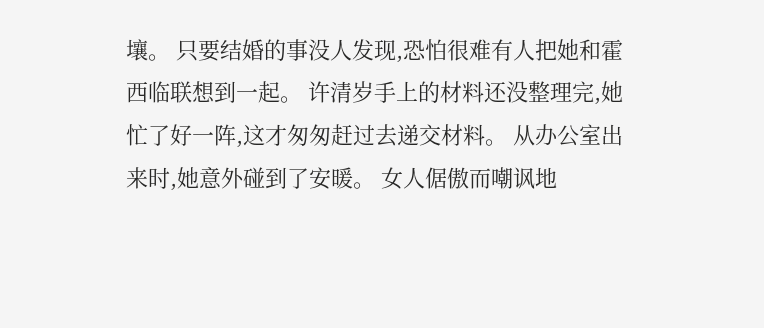壤。 只要结婚的事没人发现,恐怕很难有人把她和霍西临联想到一起。 许清岁手上的材料还没整理完,她忙了好一阵,这才匆匆赶过去递交材料。 从办公室出来时,她意外碰到了安暖。 女人倨傲而嘲讽地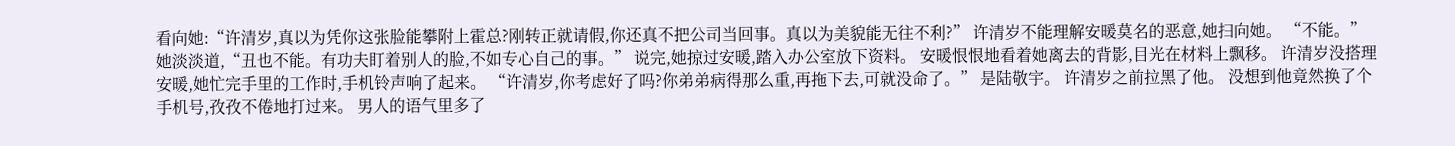看向她:“许清岁,真以为凭你这张脸能攀附上霍总?刚转正就请假,你还真不把公司当回事。真以为美貌能无往不利?” 许清岁不能理解安暖莫名的恶意,她扫向她。 “不能。”她淡淡道,“丑也不能。有功夫盯着别人的脸,不如专心自己的事。” 说完,她掠过安暖,踏入办公室放下资料。 安暖恨恨地看着她离去的背影,目光在材料上飘移。 许清岁没搭理安暖,她忙完手里的工作时,手机铃声响了起来。 “许清岁,你考虑好了吗?你弟弟病得那么重,再拖下去,可就没命了。” 是陆敬宇。 许清岁之前拉黑了他。 没想到他竟然换了个手机号,孜孜不倦地打过来。 男人的语气里多了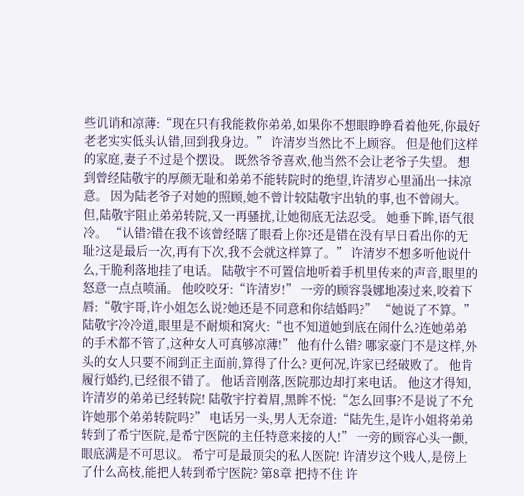些讥诮和凉薄:“现在只有我能救你弟弟,如果你不想眼睁睁看着他死,你最好老老实实低头认错,回到我身边。” 许清岁当然比不上顾容。 但是他们这样的家庭,妻子不过是个摆设。 既然爷爷喜欢,他当然不会让老爷子失望。 想到曾经陆敬宇的厚颜无耻和弟弟不能转院时的绝望,许清岁心里涌出一抹凉意。 因为陆老爷子对她的照顾,她不曾计较陆敬宇出轨的事,也不曾闹大。 但,陆敬宇阻止弟弟转院,又一再骚扰,让她彻底无法忍受。 她垂下眸,语气很冷。 “认错?错在我不该曾经瞎了眼看上你?还是错在没有早日看出你的无耻?这是最后一次,再有下次,我不会就这样算了。” 许清岁不想多听他说什么,干脆利落地挂了电话。 陆敬宇不可置信地听着手机里传来的声音,眼里的怒意一点点喷涌。 他咬咬牙:“许清岁!” 一旁的顾容袅娜地凑过来,咬着下唇:“敬宇哥,许小姐怎么说?她还是不同意和你结婚吗?” “她说了不算。” 陆敬宇冷冷道,眼里是不耐烦和窝火:“也不知道她到底在闹什么?连她弟弟的手术都不管了,这种女人可真够凉薄!” 他有什么错? 哪家豪门不是这样,外头的女人只要不闹到正主面前,算得了什么? 更何况,许家已经破败了。 他肯履行婚约,已经很不错了。 他话音刚落,医院那边却打来电话。 他这才得知,许清岁的弟弟已经转院! 陆敬宇拧着眉,黑眸不悦:“怎么回事?不是说了不允许她那个弟弟转院吗?” 电话另一头,男人无奈道:“陆先生,是许小姐将弟弟转到了希宁医院,是希宁医院的主任特意来接的人!” 一旁的顾容心头一颤,眼底满是不可思议。 希宁可是最顶尖的私人医院! 许清岁这个贱人,是傍上了什么高枝,能把人转到希宁医院? 第8章 把持不住 许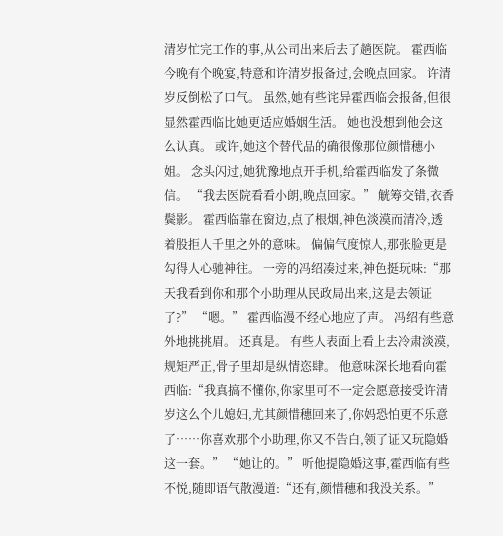清岁忙完工作的事,从公司出来后去了趟医院。 霍西临今晚有个晚宴,特意和许清岁报备过,会晚点回家。 许清岁反倒松了口气。 虽然,她有些诧异霍西临会报备,但很显然霍西临比她更适应婚姻生活。 她也没想到他会这么认真。 或许,她这个替代品的确很像那位颜惜穗小姐。 念头闪过,她犹豫地点开手机,给霍西临发了条微信。 “我去医院看看小朗,晚点回家。” 觥筹交错,衣香鬓影。 霍西临靠在窗边,点了根烟,神色淡漠而清冷,透着股拒人千里之外的意味。 偏偏气度惊人,那张脸更是勾得人心驰神往。 一旁的冯绍凑过来,神色挺玩味:“那天我看到你和那个小助理从民政局出来,这是去领证了?” “嗯。” 霍西临漫不经心地应了声。 冯绍有些意外地挑挑眉。 还真是。 有些人表面上看上去冷肃淡漠,规矩严正,骨子里却是纵情恣肆。 他意味深长地看向霍西临:“我真搞不懂你,你家里可不一定会愿意接受许清岁这么个儿媳妇,尤其颜惜穗回来了,你妈恐怕更不乐意了……你喜欢那个小助理,你又不告白,领了证又玩隐婚这一套。” “她让的。” 听他提隐婚这事,霍西临有些不悦,随即语气散漫道:“还有,颜惜穗和我没关系。”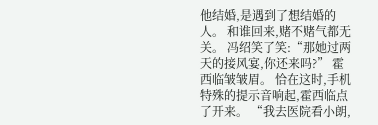他结婚,是遇到了想结婚的人。 和谁回来,赌不赌气都无关。 冯绍笑了笑:“那她过两天的接风宴,你还来吗?” 霍西临皱皱眉。 恰在这时,手机特殊的提示音响起,霍西临点了开来。 “我去医院看小朗,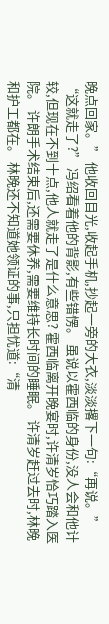晚点回家。” 他收回目光,收起手机,抄起一旁的大衣,淡淡撂下一句:“再说。” “这就走了?” 冯绍看着他的背影,有些错愣。 虽说以霍西临的身份,没人会和他计较,但现在不到十点,他人就走了是什么意思? 霍西临离开晚宴时,许清岁恰巧踏入医院。 许朗手术结束后,还需要休养,需要维持长时间的睡眠。 许清岁赶过去时,林晚和护工都在。 林晚还不知道她领证的事,只担忧道:“清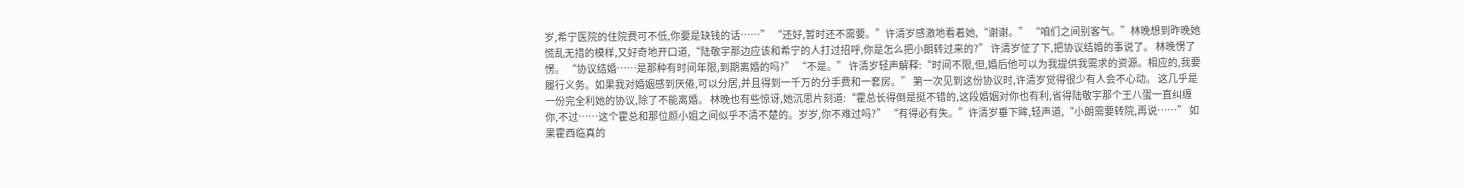岁,希宁医院的住院费可不低,你要是缺钱的话……” “还好,暂时还不需要。”许清岁感激地看着她,“谢谢。” “咱们之间别客气。”林晚想到昨晚她慌乱无措的模样,又好奇地开口道,“陆敬宇那边应该和希宁的人打过招呼,你是怎么把小朗转过来的?” 许清岁怔了下,把协议结婚的事说了。 林晚愣了愣。 “协议结婚……是那种有时间年限,到期离婚的吗?” “不是。” 许清岁轻声解释:“时间不限,但,婚后他可以为我提供我需求的资源。相应的,我要履行义务。如果我对婚姻感到厌倦,可以分居,并且得到一千万的分手费和一套房。” 第一次见到这份协议时,许清岁觉得很少有人会不心动。 这几乎是一份完全利她的协议,除了不能离婚。 林晚也有些惊讶,她沉思片刻道:“霍总长得倒是挺不错的,这段婚姻对你也有利,省得陆敬宇那个王八蛋一直纠缠你,不过……这个霍总和那位颜小姐之间似乎不清不楚的。岁岁,你不难过吗?” “有得必有失。”许清岁垂下眸,轻声道,“小朗需要转院,再说……” 如果霍西临真的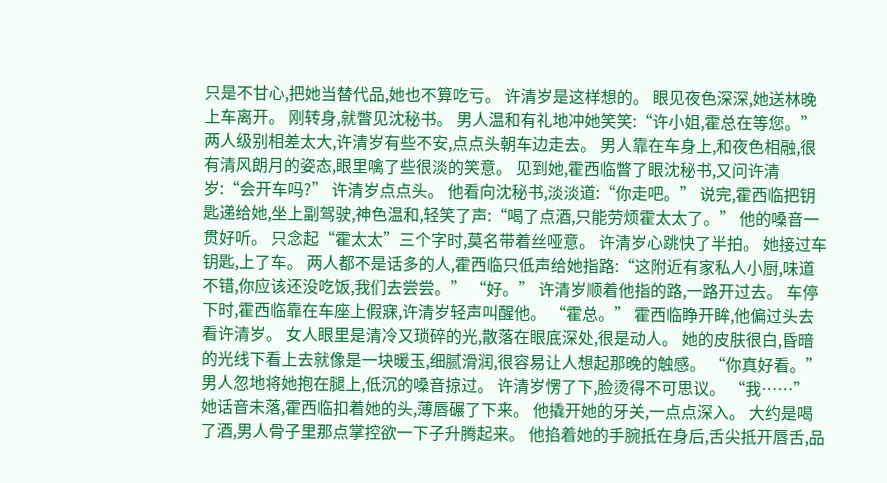只是不甘心,把她当替代品,她也不算吃亏。 许清岁是这样想的。 眼见夜色深深,她送林晚上车离开。 刚转身,就瞥见沈秘书。 男人温和有礼地冲她笑笑:“许小姐,霍总在等您。” 两人级别相差太大,许清岁有些不安,点点头朝车边走去。 男人靠在车身上,和夜色相融,很有清风朗月的姿态,眼里噙了些很淡的笑意。 见到她,霍西临瞥了眼沈秘书,又问许清岁:“会开车吗?” 许清岁点点头。 他看向沈秘书,淡淡道:“你走吧。” 说完,霍西临把钥匙递给她,坐上副驾驶,神色温和,轻笑了声:“喝了点酒,只能劳烦霍太太了。” 他的嗓音一贯好听。 只念起“霍太太”三个字时,莫名带着丝哑意。 许清岁心跳快了半拍。 她接过车钥匙,上了车。 两人都不是话多的人,霍西临只低声给她指路:“这附近有家私人小厨,味道不错,你应该还没吃饭,我们去尝尝。” “好。” 许清岁顺着他指的路,一路开过去。 车停下时,霍西临靠在车座上假寐,许清岁轻声叫醒他。 “霍总。” 霍西临睁开眸,他偏过头去看许清岁。 女人眼里是清冷又琐碎的光,散落在眼底深处,很是动人。 她的皮肤很白,昏暗的光线下看上去就像是一块暖玉,细腻滑润,很容易让人想起那晚的触感。 “你真好看。” 男人忽地将她抱在腿上,低沉的嗓音掠过。 许清岁愣了下,脸烫得不可思议。 “我……” 她话音未落,霍西临扣着她的头,薄唇碾了下来。 他撬开她的牙关,一点点深入。 大约是喝了酒,男人骨子里那点掌控欲一下子升腾起来。 他掐着她的手腕抵在身后,舌尖抵开唇舌,品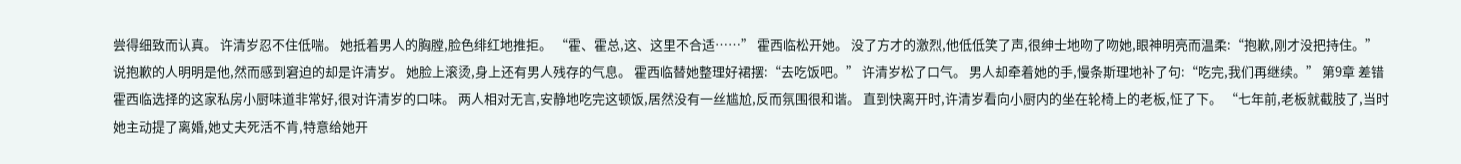尝得细致而认真。 许清岁忍不住低喘。 她抵着男人的胸膛,脸色绯红地推拒。 “霍、霍总,这、这里不合适……” 霍西临松开她。 没了方才的激烈,他低低笑了声,很绅士地吻了吻她,眼神明亮而温柔:“抱歉,刚才没把持住。” 说抱歉的人明明是他,然而感到窘迫的却是许清岁。 她脸上滚烫,身上还有男人残存的气息。 霍西临替她整理好裙摆:“去吃饭吧。” 许清岁松了口气。 男人却牵着她的手,慢条斯理地补了句:“吃完,我们再继续。” 第9章 差错 霍西临选择的这家私房小厨味道非常好,很对许清岁的口味。 两人相对无言,安静地吃完这顿饭,居然没有一丝尴尬,反而氛围很和谐。 直到快离开时,许清岁看向小厨内的坐在轮椅上的老板,怔了下。 “七年前,老板就截肢了,当时她主动提了离婚,她丈夫死活不肯,特意给她开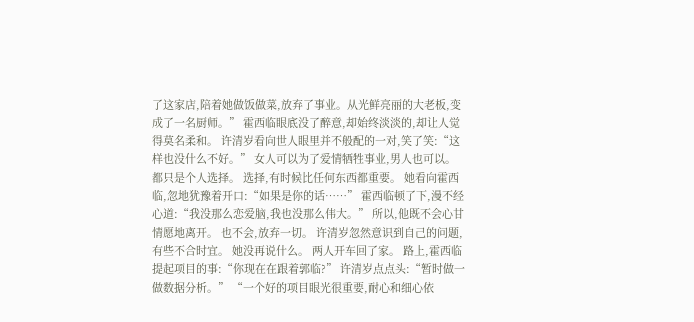了这家店,陪着她做饭做菜,放弃了事业。从光鲜亮丽的大老板,变成了一名厨师。” 霍西临眼底没了醉意,却始终淡淡的,却让人觉得莫名柔和。 许清岁看向世人眼里并不般配的一对,笑了笑:“这样也没什么不好。” 女人可以为了爱情牺牲事业,男人也可以。 都只是个人选择。 选择,有时候比任何东西都重要。 她看向霍西临,忽地犹豫着开口:“如果是你的话……” 霍西临顿了下,漫不经心道:“我没那么恋爱脑,我也没那么伟大。” 所以,他既不会心甘情愿地离开。 也不会,放弃一切。 许清岁忽然意识到自己的问题,有些不合时宜。 她没再说什么。 两人开车回了家。 路上,霍西临提起项目的事:“你现在在跟着郭临?” 许清岁点点头:“暂时做一做数据分析。” “一个好的项目眼光很重要,耐心和细心依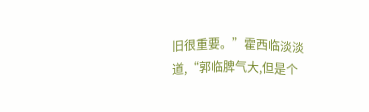旧很重要。”霍西临淡淡道,“郭临脾气大,但是个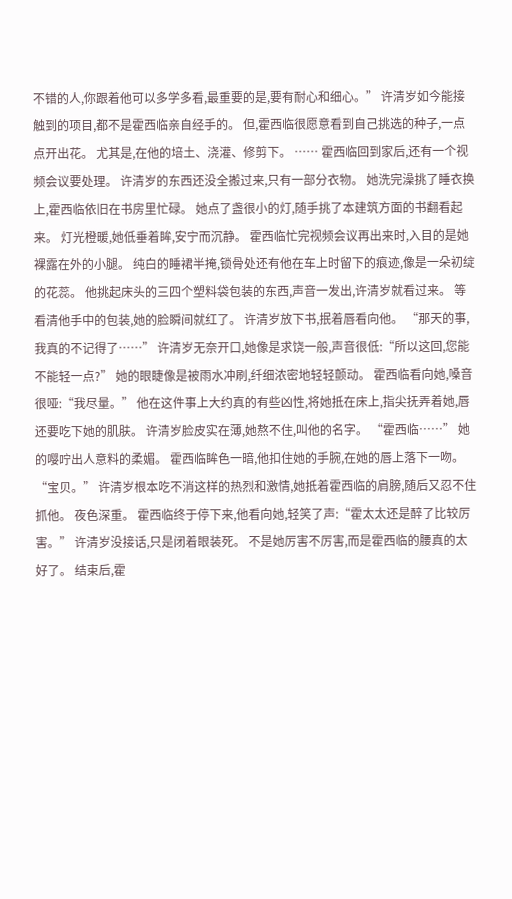不错的人,你跟着他可以多学多看,最重要的是,要有耐心和细心。” 许清岁如今能接触到的项目,都不是霍西临亲自经手的。 但,霍西临很愿意看到自己挑选的种子,一点点开出花。 尤其是,在他的培土、浇灌、修剪下。 …… 霍西临回到家后,还有一个视频会议要处理。 许清岁的东西还没全搬过来,只有一部分衣物。 她洗完澡挑了睡衣换上,霍西临依旧在书房里忙碌。 她点了盏很小的灯,随手挑了本建筑方面的书翻看起来。 灯光橙暖,她低垂着眸,安宁而沉静。 霍西临忙完视频会议再出来时,入目的是她裸露在外的小腿。 纯白的睡裙半掩,锁骨处还有他在车上时留下的痕迹,像是一朵初绽的花蕊。 他挑起床头的三四个塑料袋包装的东西,声音一发出,许清岁就看过来。 等看清他手中的包装,她的脸瞬间就红了。 许清岁放下书,抿着唇看向他。 “那天的事,我真的不记得了……” 许清岁无奈开口,她像是求饶一般,声音很低:“所以这回,您能不能轻一点?” 她的眼睫像是被雨水冲刷,纤细浓密地轻轻颤动。 霍西临看向她,嗓音很哑:“我尽量。” 他在这件事上大约真的有些凶性,将她抵在床上,指尖抚弄着她,唇还要吃下她的肌肤。 许清岁脸皮实在薄,她熬不住,叫他的名字。 “霍西临……” 她的嘤咛出人意料的柔媚。 霍西临眸色一暗,他扣住她的手腕,在她的唇上落下一吻。 “宝贝。” 许清岁根本吃不消这样的热烈和激情,她抵着霍西临的肩膀,随后又忍不住抓他。 夜色深重。 霍西临终于停下来,他看向她,轻笑了声:“霍太太还是醉了比较厉害。” 许清岁没接话,只是闭着眼装死。 不是她厉害不厉害,而是霍西临的腰真的太好了。 结束后,霍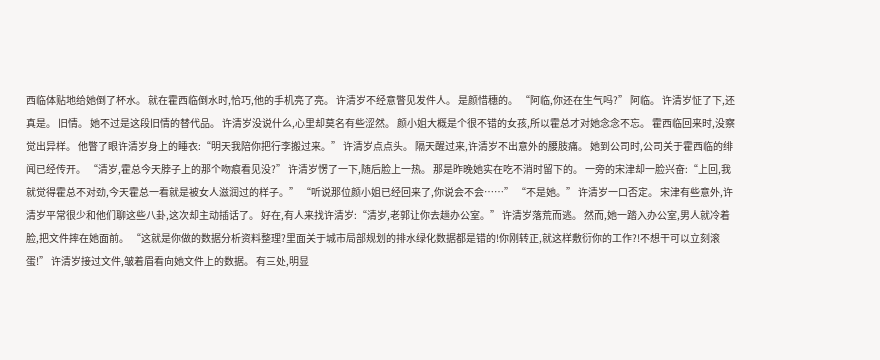西临体贴地给她倒了杯水。 就在霍西临倒水时,恰巧,他的手机亮了亮。 许清岁不经意瞥见发件人。 是颜惜穗的。 “阿临,你还在生气吗?” 阿临。 许清岁怔了下,还真是。 旧情。 她不过是这段旧情的替代品。 许清岁没说什么,心里却莫名有些涩然。 颜小姐大概是个很不错的女孩,所以霍总才对她念念不忘。 霍西临回来时,没察觉出异样。 他瞥了眼许清岁身上的睡衣:“明天我陪你把行李搬过来。” 许清岁点点头。 隔天醒过来,许清岁不出意外的腰肢痛。 她到公司时,公司关于霍西临的绯闻已经传开。 “清岁,霍总今天脖子上的那个吻痕看见没?” 许清岁愣了一下,随后脸上一热。 那是昨晚她实在吃不消时留下的。 一旁的宋津却一脸兴奋:“上回,我就觉得霍总不对劲,今天霍总一看就是被女人滋润过的样子。” “听说那位颜小姐已经回来了,你说会不会……” “不是她。” 许清岁一口否定。 宋津有些意外,许清岁平常很少和他们聊这些八卦,这次却主动插话了。 好在,有人来找许清岁:“清岁,老郭让你去趟办公室。” 许清岁落荒而逃。 然而,她一踏入办公室,男人就冷着脸,把文件摔在她面前。 “这就是你做的数据分析资料整理?里面关于城市局部规划的排水绿化数据都是错的!你刚转正,就这样敷衍你的工作?!不想干可以立刻滚蛋!” 许清岁接过文件,皱着眉看向她文件上的数据。 有三处,明显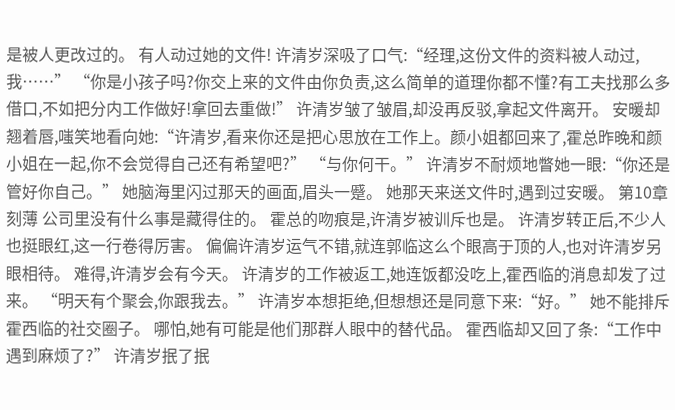是被人更改过的。 有人动过她的文件! 许清岁深吸了口气:“经理,这份文件的资料被人动过,我……” “你是小孩子吗?你交上来的文件由你负责,这么简单的道理你都不懂?有工夫找那么多借口,不如把分内工作做好!拿回去重做!” 许清岁皱了皱眉,却没再反驳,拿起文件离开。 安暖却翘着唇,嗤笑地看向她:“许清岁,看来你还是把心思放在工作上。颜小姐都回来了,霍总昨晚和颜小姐在一起,你不会觉得自己还有希望吧?” “与你何干。” 许清岁不耐烦地瞥她一眼:“你还是管好你自己。” 她脑海里闪过那天的画面,眉头一蹙。 她那天来送文件时,遇到过安暖。 第10章 刻薄 公司里没有什么事是藏得住的。 霍总的吻痕是,许清岁被训斥也是。 许清岁转正后,不少人也挺眼红,这一行卷得厉害。 偏偏许清岁运气不错,就连郭临这么个眼高于顶的人,也对许清岁另眼相待。 难得,许清岁会有今天。 许清岁的工作被返工,她连饭都没吃上,霍西临的消息却发了过来。 “明天有个聚会,你跟我去。” 许清岁本想拒绝,但想想还是同意下来:“好。” 她不能排斥霍西临的社交圈子。 哪怕,她有可能是他们那群人眼中的替代品。 霍西临却又回了条:“工作中遇到麻烦了?” 许清岁抿了抿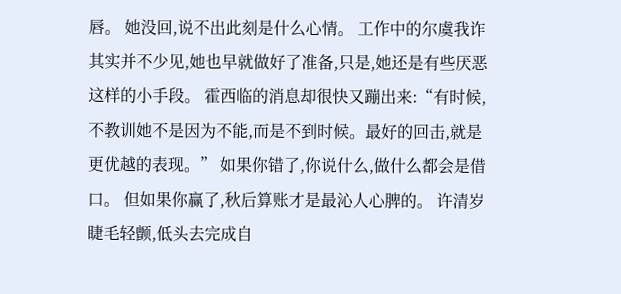唇。 她没回,说不出此刻是什么心情。 工作中的尔虞我诈其实并不少见,她也早就做好了准备,只是,她还是有些厌恶这样的小手段。 霍西临的消息却很快又蹦出来:“有时候,不教训她不是因为不能,而是不到时候。最好的回击,就是更优越的表现。” 如果你错了,你说什么,做什么都会是借口。 但如果你赢了,秋后算账才是最沁人心脾的。 许清岁睫毛轻颤,低头去完成自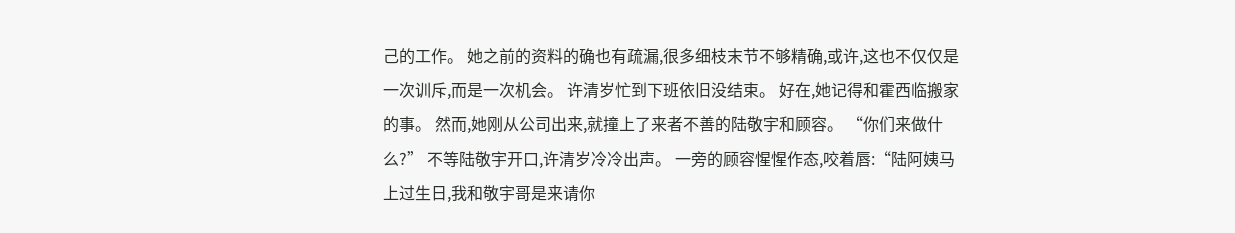己的工作。 她之前的资料的确也有疏漏,很多细枝末节不够精确,或许,这也不仅仅是一次训斥,而是一次机会。 许清岁忙到下班依旧没结束。 好在,她记得和霍西临搬家的事。 然而,她刚从公司出来,就撞上了来者不善的陆敬宇和顾容。 “你们来做什么?” 不等陆敬宇开口,许清岁冷冷出声。 一旁的顾容惺惺作态,咬着唇:“陆阿姨马上过生日,我和敬宇哥是来请你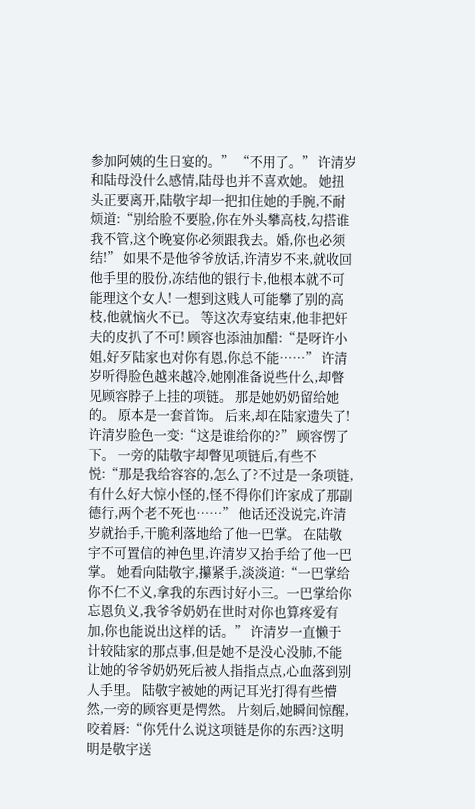参加阿姨的生日宴的。” “不用了。” 许清岁和陆母没什么感情,陆母也并不喜欢她。 她扭头正要离开,陆敬宇却一把扣住她的手腕,不耐烦道:“别给脸不要脸,你在外头攀高枝,勾搭谁我不管,这个晚宴你必须跟我去。婚,你也必须结!” 如果不是他爷爷放话,许清岁不来,就收回他手里的股份,冻结他的银行卡,他根本就不可能理这个女人! 一想到这贱人可能攀了别的高枝,他就恼火不已。 等这次寿宴结束,他非把奸夫的皮扒了不可! 顾容也添油加醋:“是呀许小姐,好歹陆家也对你有恩,你总不能……” 许清岁听得脸色越来越冷,她刚准备说些什么,却瞥见顾容脖子上挂的项链。 那是她奶奶留给她的。 原本是一套首饰。 后来,却在陆家遗失了! 许清岁脸色一变:“这是谁给你的?” 顾容愣了下。 一旁的陆敬宇却瞥见项链后,有些不悦:“那是我给容容的,怎么了?不过是一条项链,有什么好大惊小怪的,怪不得你们许家成了那副德行,两个老不死也……” 他话还没说完,许清岁就抬手,干脆利落地给了他一巴掌。 在陆敬宇不可置信的神色里,许清岁又抬手给了他一巴掌。 她看向陆敬宇,攥紧手,淡淡道:“一巴掌给你不仁不义,拿我的东西讨好小三。一巴掌给你忘恩负义,我爷爷奶奶在世时对你也算疼爱有加,你也能说出这样的话。” 许清岁一直懒于计较陆家的那点事,但是她不是没心没肺,不能让她的爷爷奶奶死后被人指指点点,心血落到别人手里。 陆敬宇被她的两记耳光打得有些懵然,一旁的顾容更是愕然。 片刻后,她瞬间惊醒,咬着唇:“你凭什么说这项链是你的东西?这明明是敬宇送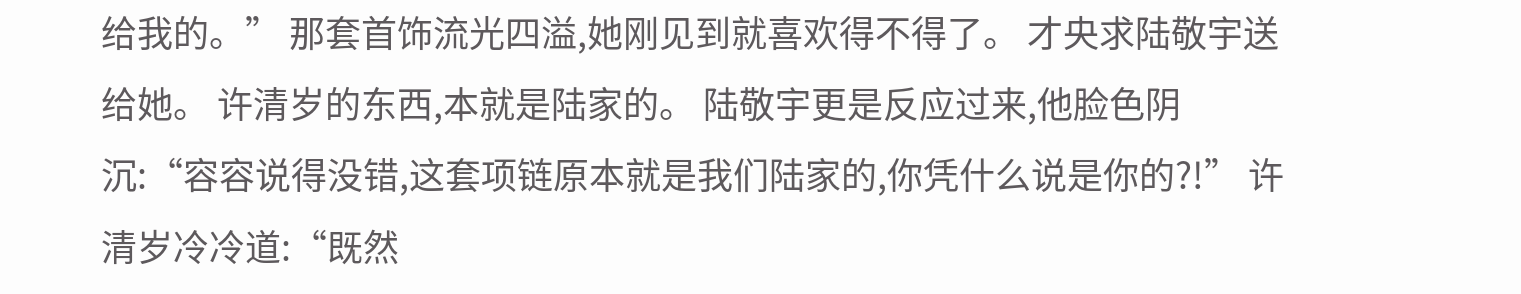给我的。” 那套首饰流光四溢,她刚见到就喜欢得不得了。 才央求陆敬宇送给她。 许清岁的东西,本就是陆家的。 陆敬宇更是反应过来,他脸色阴沉:“容容说得没错,这套项链原本就是我们陆家的,你凭什么说是你的?!” 许清岁冷冷道:“既然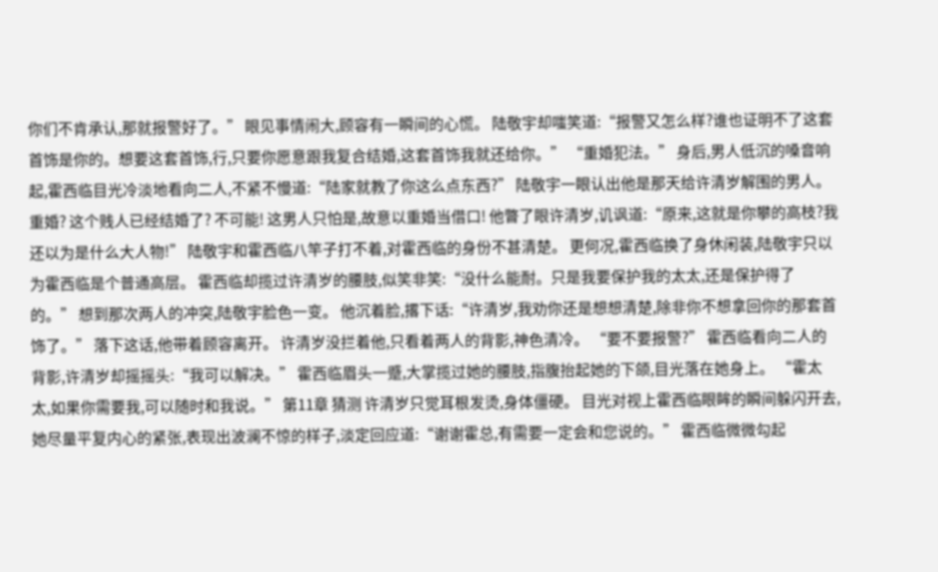你们不肯承认,那就报警好了。” 眼见事情闹大,顾容有一瞬间的心慌。 陆敬宇却嗤笑道:“报警又怎么样?谁也证明不了这套首饰是你的。想要这套首饰,行,只要你愿意跟我复合结婚,这套首饰我就还给你。” “重婚犯法。” 身后,男人低沉的嗓音响起,霍西临目光冷淡地看向二人,不紧不慢道:“陆家就教了你这么点东西?” 陆敬宇一眼认出他是那天给许清岁解围的男人。 重婚? 这个贱人已经结婚了? 不可能! 这男人只怕是,故意以重婚当借口! 他瞥了眼许清岁,讥讽道:“原来,这就是你攀的高枝?我还以为是什么大人物!” 陆敬宇和霍西临八竿子打不着,对霍西临的身份不甚清楚。 更何况,霍西临换了身休闲装,陆敬宇只以为霍西临是个普通高层。 霍西临却揽过许清岁的腰肢,似笑非笑:“没什么能耐。只是我要保护我的太太,还是保护得了的。” 想到那次两人的冲突,陆敬宇脸色一变。 他沉着脸,撂下话:“许清岁,我劝你还是想想清楚,除非你不想拿回你的那套首饰了。” 落下这话,他带着顾容离开。 许清岁没拦着他,只看着两人的背影,神色清冷。 “要不要报警?” 霍西临看向二人的背影,许清岁却摇摇头:“我可以解决。” 霍西临眉头一蹙,大掌揽过她的腰肢,指腹抬起她的下颌,目光落在她身上。 “霍太太,如果你需要我,可以随时和我说。” 第11章 猜测 许清岁只觉耳根发烫,身体僵硬。 目光对视上霍西临眼眸的瞬间躲闪开去,她尽量平复内心的紧张,表现出波澜不惊的样子,淡定回应道:“谢谢霍总,有需要一定会和您说的。” 霍西临微微勾起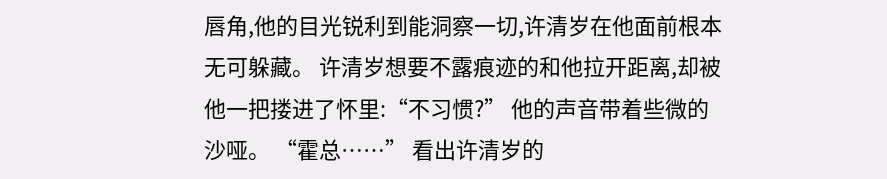唇角,他的目光锐利到能洞察一切,许清岁在他面前根本无可躲藏。 许清岁想要不露痕迹的和他拉开距离,却被他一把搂进了怀里:“不习惯?” 他的声音带着些微的沙哑。 “霍总……” 看出许清岁的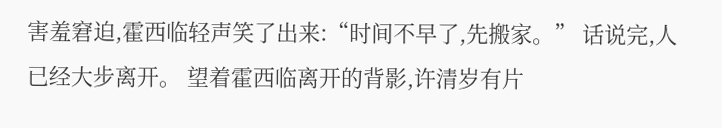害羞窘迫,霍西临轻声笑了出来:“时间不早了,先搬家。” 话说完,人已经大步离开。 望着霍西临离开的背影,许清岁有片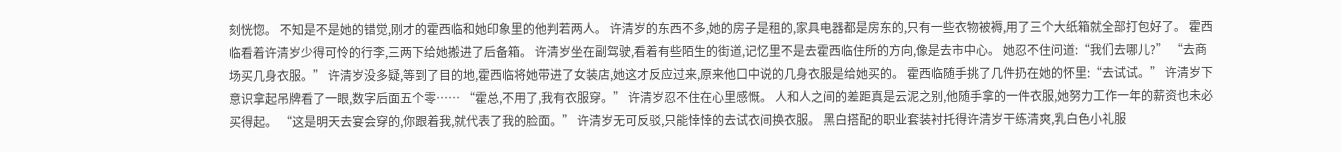刻恍惚。 不知是不是她的错觉,刚才的霍西临和她印象里的他判若两人。 许清岁的东西不多,她的房子是租的,家具电器都是房东的,只有一些衣物被褥,用了三个大纸箱就全部打包好了。 霍西临看着许清岁少得可怜的行李,三两下给她搬进了后备箱。 许清岁坐在副驾驶,看着有些陌生的街道,记忆里不是去霍西临住所的方向,像是去市中心。 她忍不住问道:“我们去哪儿?” “去商场买几身衣服。” 许清岁没多疑,等到了目的地,霍西临将她带进了女装店,她这才反应过来,原来他口中说的几身衣服是给她买的。 霍西临随手挑了几件扔在她的怀里:“去试试。” 许清岁下意识拿起吊牌看了一眼,数字后面五个零…… “霍总,不用了,我有衣服穿。” 许清岁忍不住在心里感慨。 人和人之间的差距真是云泥之别,他随手拿的一件衣服,她努力工作一年的薪资也未必买得起。 “这是明天去宴会穿的,你跟着我,就代表了我的脸面。” 许清岁无可反驳,只能悻悻的去试衣间换衣服。 黑白搭配的职业套装衬托得许清岁干练清爽,乳白色小礼服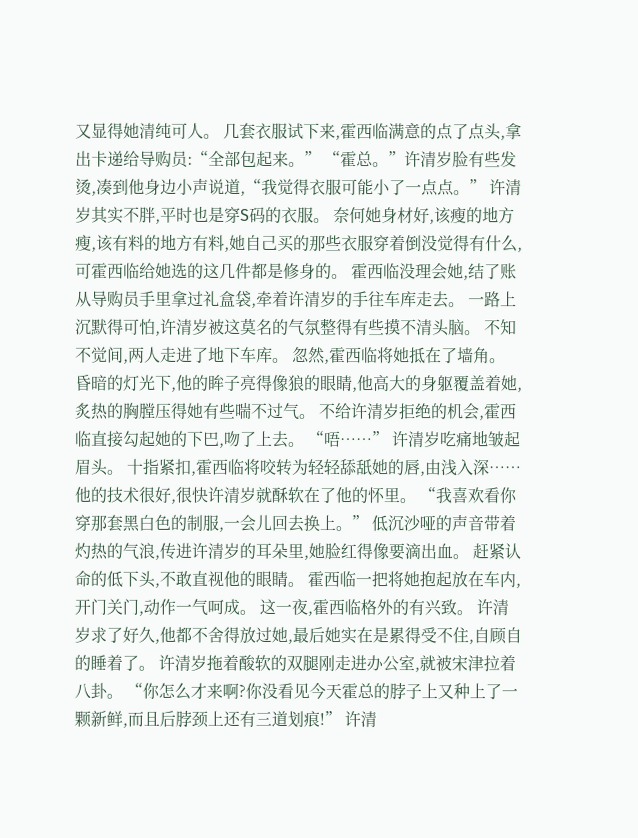又显得她清纯可人。 几套衣服试下来,霍西临满意的点了点头,拿出卡递给导购员:“全部包起来。” “霍总。”许清岁脸有些发烫,凑到他身边小声说道,“我觉得衣服可能小了一点点。” 许清岁其实不胖,平时也是穿S码的衣服。 奈何她身材好,该瘦的地方瘦,该有料的地方有料,她自己买的那些衣服穿着倒没觉得有什么,可霍西临给她选的这几件都是修身的。 霍西临没理会她,结了账从导购员手里拿过礼盒袋,牵着许清岁的手往车库走去。 一路上沉默得可怕,许清岁被这莫名的气氛整得有些摸不清头脑。 不知不觉间,两人走进了地下车库。 忽然,霍西临将她抵在了墙角。 昏暗的灯光下,他的眸子亮得像狼的眼睛,他高大的身躯覆盖着她,炙热的胸膛压得她有些喘不过气。 不给许清岁拒绝的机会,霍西临直接勾起她的下巴,吻了上去。 “唔……” 许清岁吃痛地皱起眉头。 十指紧扣,霍西临将咬转为轻轻舔舐她的唇,由浅入深…… 他的技术很好,很快许清岁就酥软在了他的怀里。 “我喜欢看你穿那套黑白色的制服,一会儿回去换上。” 低沉沙哑的声音带着灼热的气浪,传进许清岁的耳朵里,她脸红得像要滴出血。 赶紧认命的低下头,不敢直视他的眼睛。 霍西临一把将她抱起放在车内,开门关门,动作一气呵成。 这一夜,霍西临格外的有兴致。 许清岁求了好久,他都不舍得放过她,最后她实在是累得受不住,自顾自的睡着了。 许清岁拖着酸软的双腿刚走进办公室,就被宋津拉着八卦。 “你怎么才来啊?你没看见今天霍总的脖子上又种上了一颗新鲜,而且后脖颈上还有三道划痕!” 许清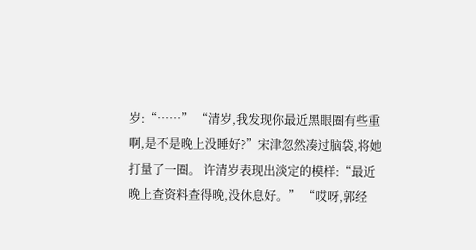岁:“……” “清岁,我发现你最近黑眼圈有些重啊,是不是晚上没睡好?”宋津忽然凑过脑袋,将她打量了一圈。 许清岁表现出淡定的模样:“最近晚上查资料查得晚,没休息好。” “哎呀,郭经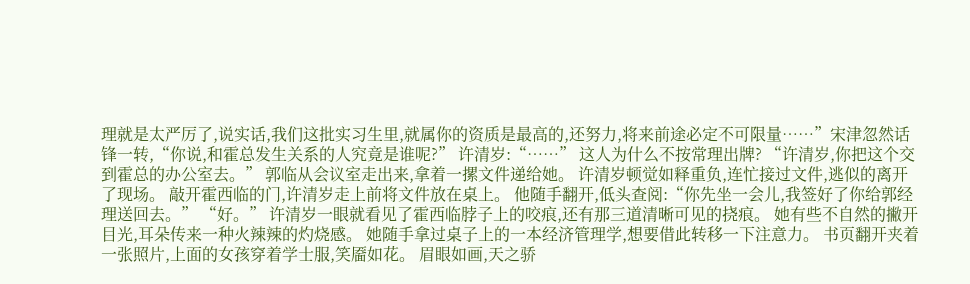理就是太严厉了,说实话,我们这批实习生里,就属你的资质是最高的,还努力,将来前途必定不可限量……”宋津忽然话锋一转,“你说,和霍总发生关系的人究竟是谁呢?” 许清岁:“……” 这人为什么不按常理出牌? “许清岁,你把这个交到霍总的办公室去。” 郭临从会议室走出来,拿着一摞文件递给她。 许清岁顿觉如释重负,连忙接过文件,逃似的离开了现场。 敲开霍西临的门,许清岁走上前将文件放在桌上。 他随手翻开,低头查阅:“你先坐一会儿,我签好了你给郭经理送回去。” “好。” 许清岁一眼就看见了霍西临脖子上的咬痕,还有那三道清晰可见的挠痕。 她有些不自然的撇开目光,耳朵传来一种火辣辣的灼烧感。 她随手拿过桌子上的一本经济管理学,想要借此转移一下注意力。 书页翻开夹着一张照片,上面的女孩穿着学士服,笑靥如花。 眉眼如画,天之骄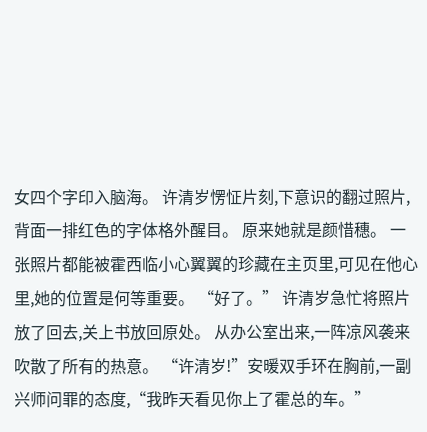女四个字印入脑海。 许清岁愣怔片刻,下意识的翻过照片,背面一排红色的字体格外醒目。 原来她就是颜惜穗。 一张照片都能被霍西临小心翼翼的珍藏在主页里,可见在他心里,她的位置是何等重要。 “好了。” 许清岁急忙将照片放了回去,关上书放回原处。 从办公室出来,一阵凉风袭来吹散了所有的热意。 “许清岁!”安暖双手环在胸前,一副兴师问罪的态度,“我昨天看见你上了霍总的车。”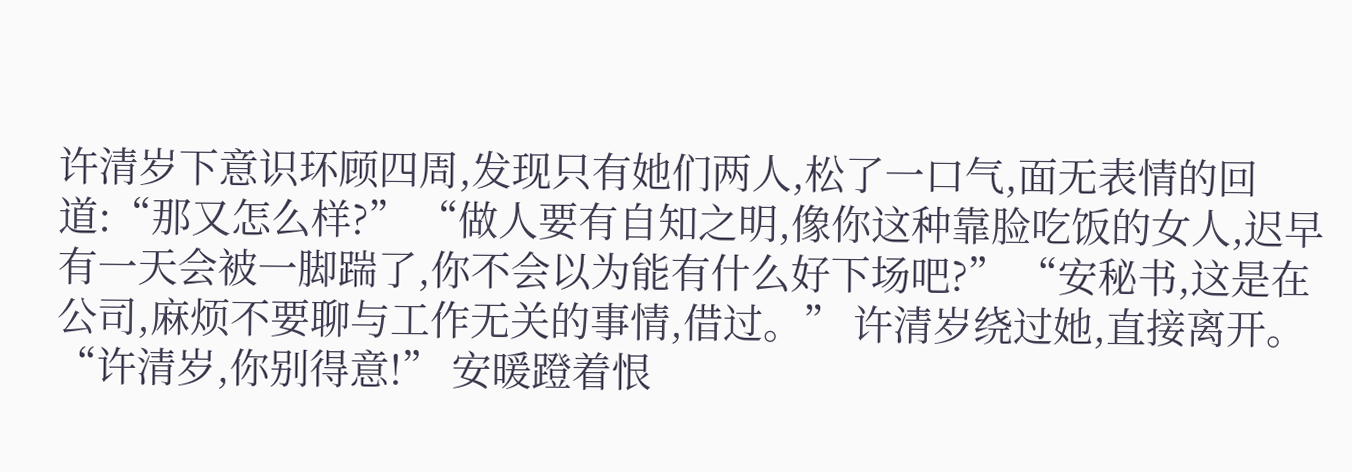许清岁下意识环顾四周,发现只有她们两人,松了一口气,面无表情的回道:“那又怎么样?” “做人要有自知之明,像你这种靠脸吃饭的女人,迟早有一天会被一脚踹了,你不会以为能有什么好下场吧?” “安秘书,这是在公司,麻烦不要聊与工作无关的事情,借过。” 许清岁绕过她,直接离开。 “许清岁,你别得意!” 安暖蹬着恨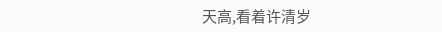天高,看着许清岁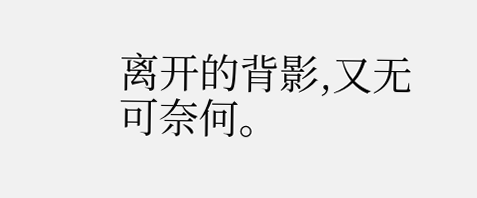离开的背影,又无可奈何。